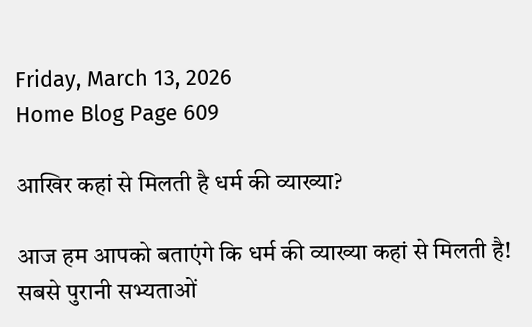Friday, March 13, 2026
Home Blog Page 609

आखिर कहां से मिलती है धर्म की व्याख्या?

आज हम आपको बताएंगे कि धर्म की व्याख्या कहां से मिलती है! सबसे पुरानी सभ्यताओं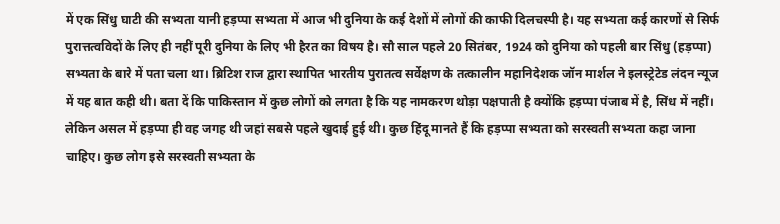में एक सिंधु घाटी की सभ्यता यानी हड़प्पा सभ्यता में आज भी दुनिया के कई देशों में लोगों की काफी दिलचस्पी है। यह सभ्यता कई कारणों से सिर्फ पुरात्तत्वविदों के लिए ही नहीं पूरी दुनिया के लिए भी हैरत का विषय है। सौ साल पहले 20 सितंबर, 1924 को दुनिया को पहली बार सिंधु (हड़प्पा) सभ्यता के बारे में पता चला था। ब्रिटिश राज द्वारा स्थापित भारतीय पुरातत्व सर्वेक्षण के तत्कालीन महानिदेशक जॉन मार्शल ने इलस्ट्रेटेड लंदन न्यूज में यह बात कही थी। बता दें कि पाकिस्तान में कुछ लोगों को लगता है कि यह नामकरण थोड़ा पक्षपाती है क्योंकि हड़प्पा पंजाब में है, सिंध में नहीं। लेकिन असल में हड़प्पा ही वह जगह थी जहां सबसे पहले खुदाई हुई थी। कुछ हिंदू मानते हैं कि हड़प्पा सभ्यता को सरस्वती सभ्यता कहा जाना चाहिए। कुछ लोग इसे सरस्वती सभ्यता के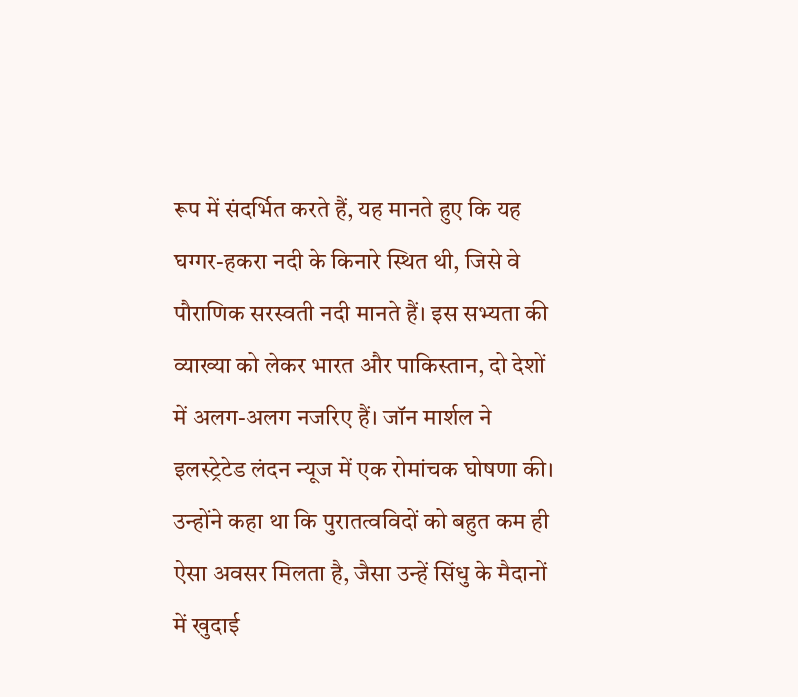रूप में संदर्भित करते हैं, यह मानते हुए कि यह घग्गर-हकरा नदी के किनारे स्थित थी, जिसे वे पौराणिक सरस्वती नदी मानते हैं। इस सभ्यता की व्याख्या को लेकर भारत और पाकिस्तान, दो देशों में अलग-अलग नजरिए हैं। जॉन मार्शल ने इलस्ट्रेटेड लंदन न्यूज में एक रोमांचक घोषणा की। उन्होंने कहा था कि पुरातत्वविदों को बहुत कम ही ऐसा अवसर मिलता है, जैसा उन्हें सिंधु के मैदानों में खुदाई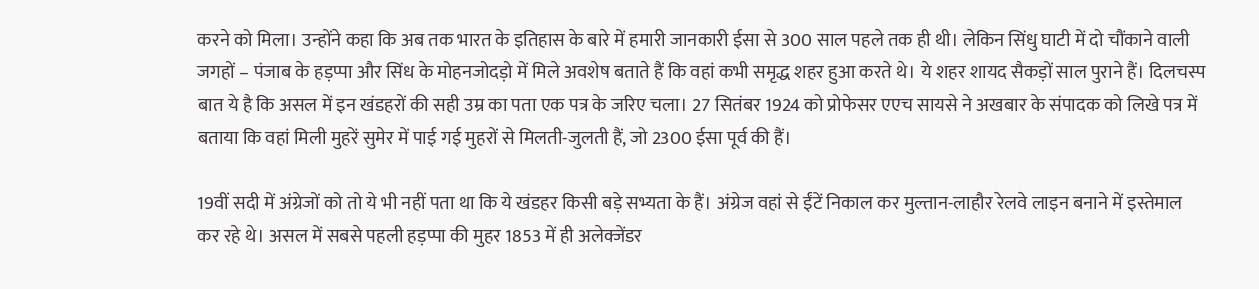करने को मिला। उन्होंने कहा कि अब तक भारत के इतिहास के बारे में हमारी जानकारी ईसा से 300 साल पहले तक ही थी। लेकिन सिंधु घाटी में दो चौंकाने वाली जगहों – पंजाब के हड़प्पा और सिंध के मोहनजोदड़ो में मिले अवशेष बताते हैं कि वहां कभी समृद्ध शहर हुआ करते थे। ये शहर शायद सैकड़ों साल पुराने हैं। दिलचस्प बात ये है कि असल में इन खंडहरों की सही उम्र का पता एक पत्र के जरिए चला। 27 सितंबर 1924 को प्रोफेसर एएच सायसे ने अखबार के संपादक को लिखे पत्र में बताया कि वहां मिली मुहरें सुमेर में पाई गई मुहरों से मिलती-जुलती हैं, जो 2300 ईसा पूर्व की हैं।

19वीं सदी में अंग्रेजों को तो ये भी नहीं पता था कि ये खंडहर किसी बड़े सभ्यता के हैं। अंग्रेज वहां से ईंटें निकाल कर मुल्तान-लाहौर रेलवे लाइन बनाने में इस्तेमाल कर रहे थे। असल में सबसे पहली हड़प्पा की मुहर 1853 में ही अलेक्जेंडर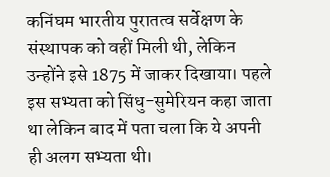कनिंघम भारतीय पुरातत्व सर्वेक्षण के संस्थापक को वहीं मिली थी, लेकिन उन्होंने इसे 1875 में जाकर दिखाया। पहले इस सभ्यता को सिंधु-सुमेरियन कहा जाता था लेकिन बाद में पता चला कि ये अपनी ही अलग सभ्यता थी।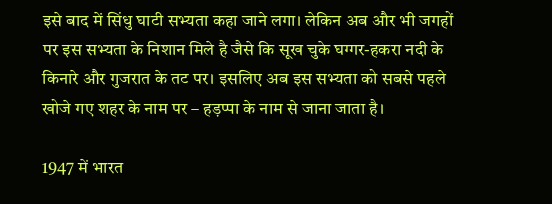इसे बाद में सिंधु घाटी सभ्यता कहा जाने लगा। लेकिन अब और भी जगहों पर इस सभ्यता के निशान मिले है जैसे कि सूख चुके घग्गर-हकरा नदी के किनारे और गुजरात के तट पर। इसलिए अब इस सभ्यता को सबसे पहले खोजे गए शहर के नाम पर – हड़प्पा के नाम से जाना जाता है।

1947 में भारत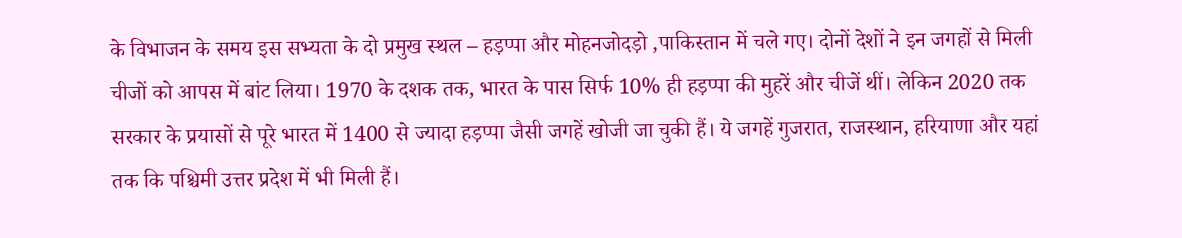के विभाजन के समय इस सभ्यता के दो प्रमुख स्थल – हड़प्पा और मोहनजोदड़ो ,पाकिस्तान में चले गए। दोनों देशों ने इन जगहों से मिली चीजों को आपस में बांट लिया। 1970 के दशक तक, भारत के पास सिर्फ 10% ही हड़प्पा की मुहरें और चीजें थीं। लेकिन 2020 तक सरकार के प्रयासों से पूरे भारत में 1400 से ज्यादा हड़प्पा जैसी जगहें खोजी जा चुकी हैं। ये जगहें गुजरात, राजस्थान, हरियाणा और यहां तक कि पश्चिमी उत्तर प्रदेश में भी मिली हैं।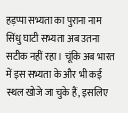हड़प्पा सभ्यता का पुराना नाम सिंधु घाटी सभ्यता अब उतना सटीक नहीं रहा। चूंकि अब भारत में इस सभ्यता के और भी कई स्थल खोजे जा चुके हैं, इसलिए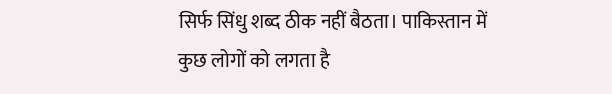सिर्फ सिंधु शब्द ठीक नहीं बैठता। पाकिस्तान में कुछ लोगों को लगता है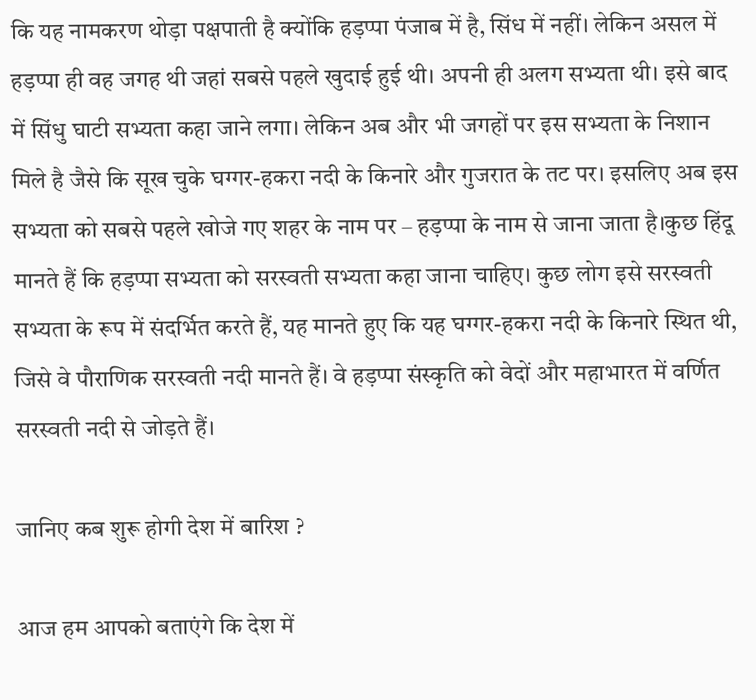कि यह नामकरण थोड़ा पक्षपाती है क्योंकि हड़प्पा पंजाब में है, सिंध में नहीं। लेकिन असल में हड़प्पा ही वह जगह थी जहां सबसे पहले खुदाई हुई थी। अपनी ही अलग सभ्यता थी। इसे बाद में सिंधु घाटी सभ्यता कहा जाने लगा। लेकिन अब और भी जगहों पर इस सभ्यता के निशान मिले है जैसे कि सूख चुके घग्गर-हकरा नदी के किनारे और गुजरात के तट पर। इसलिए अब इस सभ्यता को सबसे पहले खोजे गए शहर के नाम पर – हड़प्पा के नाम से जाना जाता है।कुछ हिंदू मानते हैं कि हड़प्पा सभ्यता को सरस्वती सभ्यता कहा जाना चाहिए। कुछ लोग इसे सरस्वती सभ्यता के रूप में संदर्भित करते हैं, यह मानते हुए कि यह घग्गर-हकरा नदी के किनारे स्थित थी, जिसे वे पौराणिक सरस्वती नदी मानते हैं। वे हड़प्पा संस्कृति को वेदों और महाभारत में वर्णित सरस्वती नदी से जोड़ते हैं।

जानिए कब शुरू होगी देश में बारिश ?

आज हम आपको बताएंगे कि देश में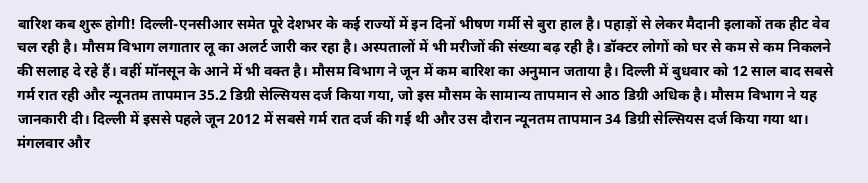बारिश कब शुरू होगी! दिल्ली-एनसीआर समेत पूरे देशभर के कई राज्यों में इन दिनों भीषण गर्मी से बुरा हाल है। पहाड़ों से लेकर मैदानी इलाकों तक हीट वेव चल रही है। मौसम विभाग लगातार लू का अलर्ट जारी कर रहा है। अस्पतालों में भी मरीजों की संख्या बढ़ रही है। डॉक्टर लोगों को घर से कम से कम निकलने की सलाह दे रहे हैं। वहीं मॉनसून के आने में भी वक्त है। मौसम विभाग ने जून में कम बारिश का अनुमान जताया है। दिल्ली में बुधवार को 12 साल बाद सबसे गर्म रात रही और न्यूनतम तापमान 35.2 डिग्री सेल्सियस दर्ज किया गया, जो इस मौसम के सामान्य तापमान से आठ डिग्री अधिक है। मौसम विभाग ने यह जानकारी दी। दिल्ली में इससे पहले जून 2012 में सबसे गर्म रात दर्ज की गई थी और उस दौरान न्यूनतम तापमान 34 डिग्री सेल्सियस दर्ज किया गया था। मंगलवार और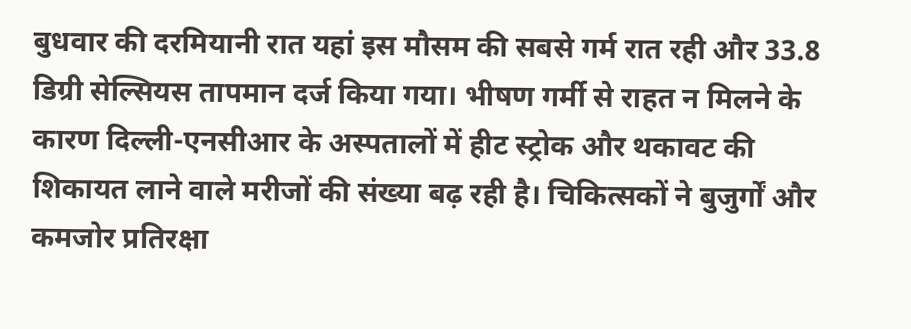बुधवार की दरमियानी रात यहां इस मौसम की सबसे गर्म रात रही और 33.8 डिग्री सेल्सियस तापमान दर्ज किया गया। भीषण गर्मी से राहत न मिलने के कारण दिल्ली-एनसीआर के अस्पतालों में हीट स्ट्रोक और थकावट की शिकायत लाने वाले मरीजों की संख्या बढ़ रही है। चिकित्सकों ने बुजुर्गों और कमजोर प्रतिरक्षा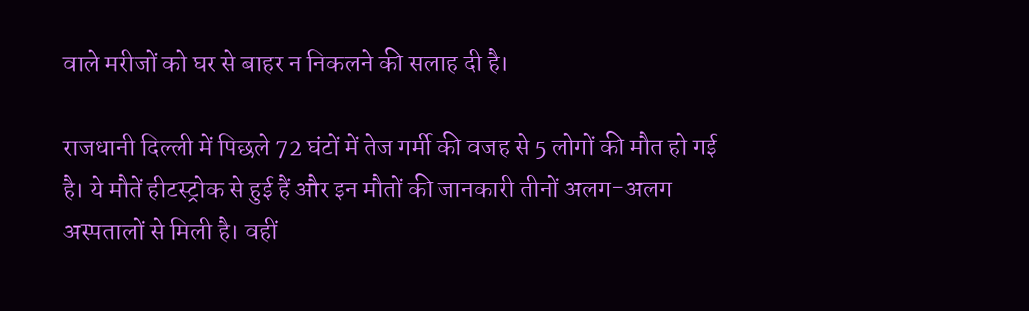वाले मरीजों को घर से बाहर न निकलने की सलाह दी है।

राजधानी दिल्ली में पिछले 72 घंटों में तेज गर्मी की वजह से 5 लोगों की मौत हो गई है। ये मौतें हीटस्ट्रोक से हुई हैं और इन मौतों की जानकारी तीनों अलग-अलग अस्पतालों से मिली है। वहीं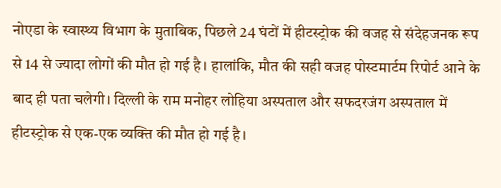नोएडा के स्वास्थ्य विभाग के मुताबिक, पिछले 24 घंटों में हीटस्ट्रोक की वजह से संदेहजनक रूप से 14 से ज्यादा लोगों की मौत हो गई है। हालांकि, मौत की सही वजह पोस्टमार्टम रिपोर्ट आने के बाद ही पता चलेगी। दिल्ली के राम मनोहर लोहिया अस्पताल और सफदरजंग अस्पताल में हीटस्ट्रोक से एक-एक व्यक्ति की मौत हो गई है।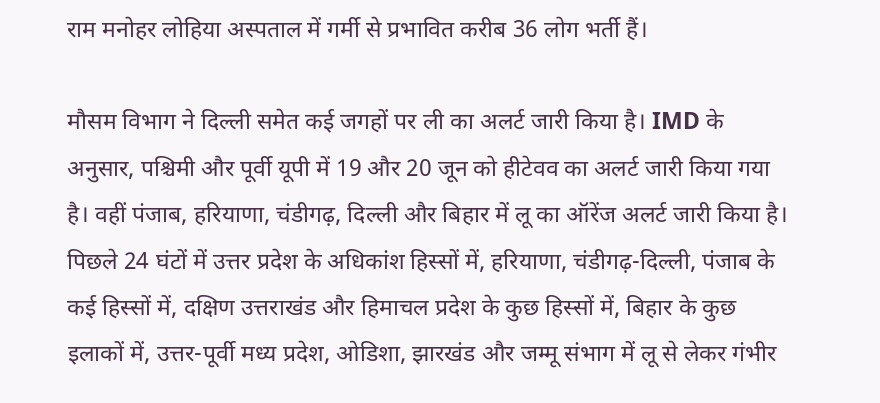राम मनोहर लोहिया अस्पताल में गर्मी से प्रभावित करीब 36 लोग भर्ती हैं।

मौसम विभाग ने दिल्ली समेत कई जगहों पर ली का अलर्ट जारी किया है। IMD के अनुसार, पश्चिमी और पूर्वी यूपी में 19 और 20 जून को हीटेवव का अलर्ट जारी किया गया है। वहीं पंजाब, हरियाणा, चंडीगढ़, दिल्ली और बिहार में लू का ऑरेंज अलर्ट जारी किया है। पिछले 24 घंटों में उत्तर प्रदेश के अधिकांश हिस्सों में, हरियाणा, चंडीगढ़-दिल्ली, पंजाब के कई हिस्सों में, दक्षिण उत्तराखंड और हिमाचल प्रदेश के कुछ हिस्सों में, बिहार के कुछ इलाकों में, उत्तर-पूर्वी मध्य प्रदेश, ओडिशा, झारखंड और जम्मू संभाग में लू से लेकर गंभीर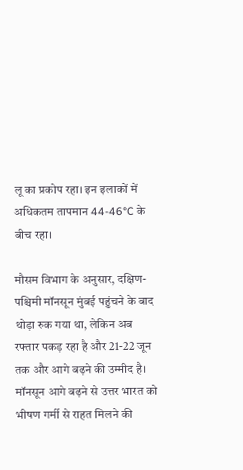लू का प्रकोप रहा। इन इलाकों में अधिकतम तापमान 44-46°C के बीच रहा।

मौसम विभाग के अनुसार, दक्षिण-पश्चिमी मॉनसून मुंबई पहुंचने के बाद थोड़ा रुक गया था, लेकिन अब रफ्तार पकड़ रहा है और 21-22 जून तक और आगे बढ़ने की उम्मीद है। मॉनसून आगे बढ़ने से उत्तर भारत को भीषण गर्मी से राहत मिलने की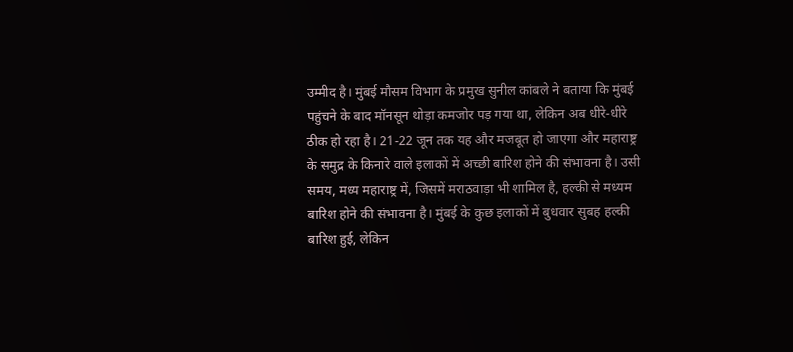उम्मीद है। मुंबई मौसम विभाग के प्रमुख सुनील कांबले ने बताया कि मुंबई पहुंचने के बाद मॉनसून थोड़ा कमजोर पड़ गया था, लेकिन अब धीरे-धीरे ठीक हो रहा है। 21-22 जून तक यह और मजबूत हो जाएगा और महाराष्ट्र के समुद्र के किनारे वाले इलाकों में अच्छी बारिश होने की संभावना है। उसी समय, मध्य महाराष्ट्र में, जिसमें मराठवाड़ा भी शामिल है, हल्की से मध्यम बारिश होने की संभावना है। मुंबई के कुछ इलाकों में बुधवार सुबह हल्की बारिश हुई, लेकिन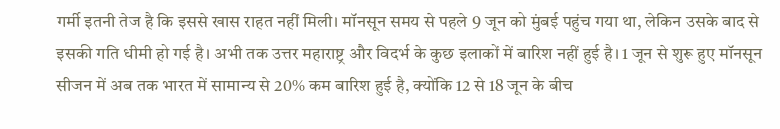गर्मी इतनी तेज है कि इससे खास राहत नहीं मिली। मॉनसून समय से पहले 9 जून को मुंबई पहुंच गया था, लेकिन उसके बाद से इसकी गति धीमी हो गई है। अभी तक उत्तर महाराष्ट्र और विदर्भ के कुछ इलाकों में बारिश नहीं हुई है। 1 जून से शुरू हुए मॉनसून सीजन में अब तक भारत में सामान्य से 20% कम बारिश हुई है, क्योंकि 12 से 18 जून के बीच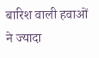बारिश वाली हवाओं ने ज्यादा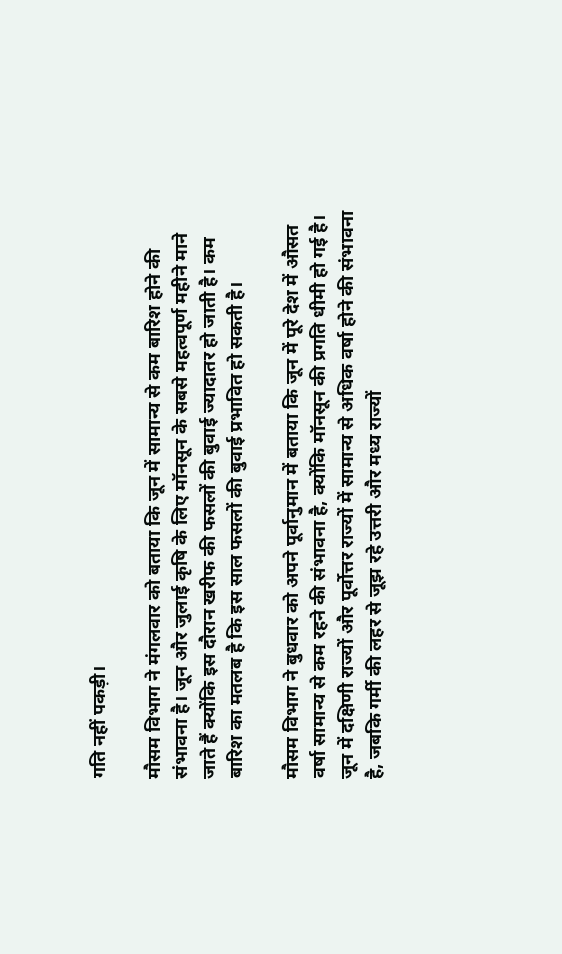गति नहीं पकड़ी।

मौसम विभाग ने मंगलवार को बताया कि जून में सामान्य से कम बारिश होने की संभावना है। जून और जुलाई कृषि के लिए मॉनसून के सबसे महत्वपूर्ण महीने माने जाते हैं क्योंकि इस दौरान खरीफ की फसलों की बुवाई ज्यादातर हो जाती है। कम बारिश का मतलब है कि इस साल फसलों की बुवाई प्रभावित हो सकती है।

मौसम विभाग ने बुधवार को अपने पूर्वानुमान में बताया कि जून में पूरे देश में औसत वर्षा सामान्य से कम रहने की संभावना है, क्योंकि मॉनसून की प्रगति धीमी हो गई है। जून में दक्षिणी राज्यों और पूर्वोत्तर राज्यों में सामान्य से अधिक वर्षा होने की संभावना है, जबकि गर्मी की लहर से जूझ रहे उत्तरी और मध्य राज्यों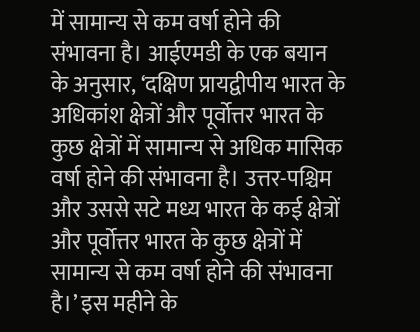में सामान्य से कम वर्षा होने की संभावना है। आईएमडी के एक बयान के अनुसार, ‘दक्षिण प्रायद्वीपीय भारत के अधिकांश क्षेत्रों और पूर्वोत्तर भारत के कुछ क्षेत्रों में सामान्य से अधिक मासिक वर्षा होने की संभावना है। उत्तर-पश्चिम और उससे सटे मध्य भारत के कई क्षेत्रों और पूर्वोत्तर भारत के कुछ क्षेत्रों में सामान्य से कम वर्षा होने की संभावना है।’ इस महीने के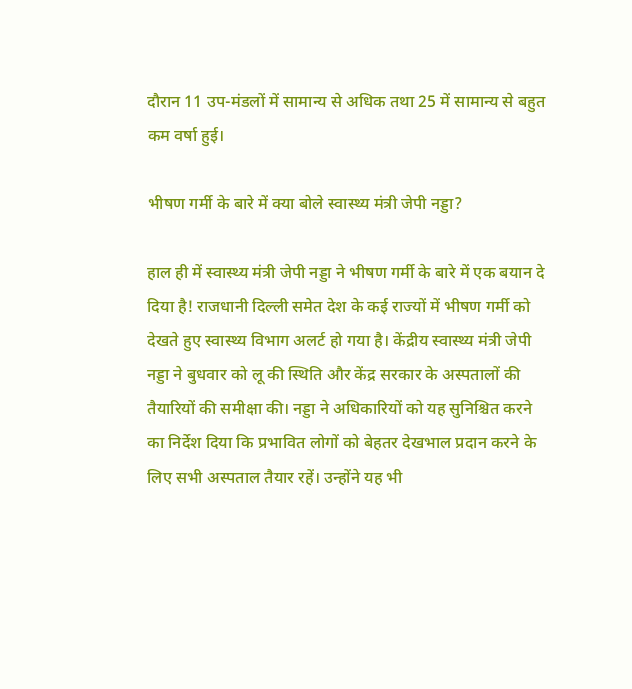दौरान 11 उप-मंडलों में सामान्य से अधिक तथा 25 में सामान्य से बहुत कम वर्षा हुई।

भीषण गर्मी के बारे में क्या बोले स्वास्थ्य मंत्री जेपी नड्डा?

हाल ही में स्वास्थ्य मंत्री जेपी नड्डा ने भीषण गर्मी के बारे में एक बयान दे दिया है! राजधानी दिल्ली समेत देश के कई राज्यों में भीषण गर्मी को देखते हुए स्वास्थ्य विभाग अलर्ट हो गया है। केंद्रीय स्वास्थ्य मंत्री जेपी नड्डा ने बुधवार को लू की स्थिति और केंद्र सरकार के अस्पतालों की तैयारियों की समीक्षा की। नड्डा ने अधिकारियों को यह सुनिश्चित करने का निर्देश दिया कि प्रभावित लोगों को बेहतर देखभाल प्रदान करने के लिए सभी अस्पताल तैयार रहें। उन्होंने यह भी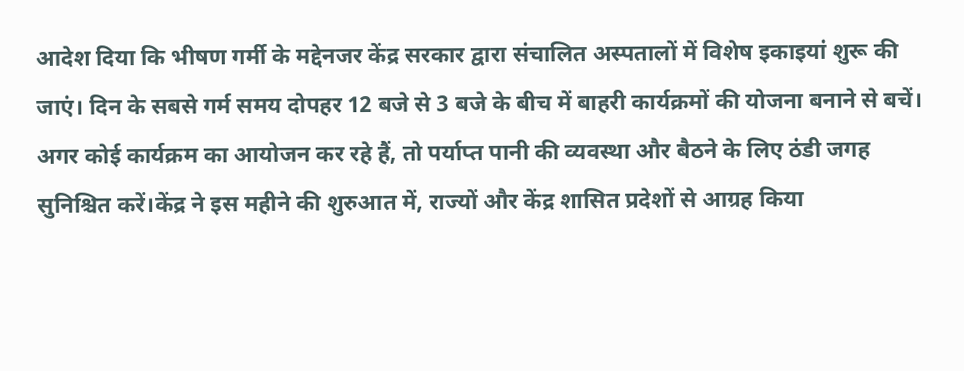आदेश दिया कि भीषण गर्मी के मद्देनजर केंद्र सरकार द्वारा संचालित अस्पतालों में विशेष इकाइयां शुरू की जाएं। दिन के सबसे गर्म समय दोपहर 12 बजे से 3 बजे के बीच में बाहरी कार्यक्रमों की योजना बनाने से बचें। अगर कोई कार्यक्रम का आयोजन कर रहे हैं, तो पर्याप्त पानी की व्यवस्था और बैठने के लिए ठंडी जगह सुनिश्चित करें।केंद्र ने इस महीने की शुरुआत में, राज्यों और केंद्र शासित प्रदेशों से आग्रह किया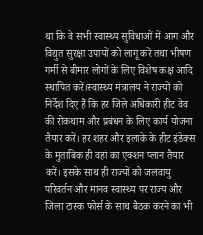था कि वे सभी स्वास्थ्य सुविधाओं में आग और विद्युत सुरक्षा उपायों को लागू करें तथा भीषण गर्मी से बीमार लोगों के लिए विशेष कक्ष आदि स्थापित करें।स्वास्थ्य मंत्रालय ने राज्यों को निर्देश दिए हैं कि हर जिले अधिकारी हीट वेव की रोकथाम और प्रबंधन के लिए कार्य योजना तैयार करें। हर शहर और इलाके के हीट इंडेक्स के मुताबिक ही वहां का एक्शन प्लान तैयार करें। इसके साथ ही राज्यों को जलवायु परिवर्तन और मानव स्वास्थ्य पर राज्य और जिला टास्क फोर्स के साथ बैठक करने का भी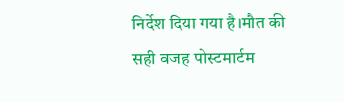निर्देश दिया गया है।मौत की सही वजह पोस्टमार्टम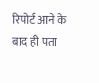रिपोर्ट आने के बाद ही पता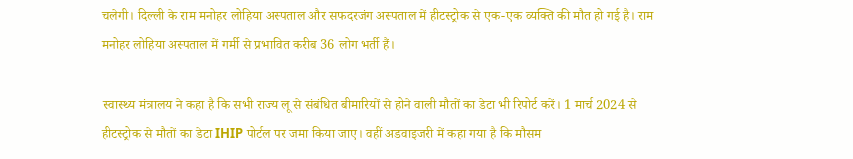चलेगी। दिल्ली के राम मनोहर लोहिया अस्पताल और सफदरजंग अस्पताल में हीटस्ट्रोक से एक-एक व्यक्ति की मौत हो गई है। राम मनोहर लोहिया अस्पताल में गर्मी से प्रभावित करीब 36 लोग भर्ती हैं।

स्वास्थ्य मंत्रालय ने कहा है कि सभी राज्य लू से संबंधित बीमारियों से होने वाली मौतों का डेटा भी रिपोर्ट करें। 1 मार्च 2024 से हीटस्ट्रोक से मौतों का डेटा IHIP पोर्टल पर जमा किया जाए। वहीं अडवाइजरी में कहा गया है कि मौसम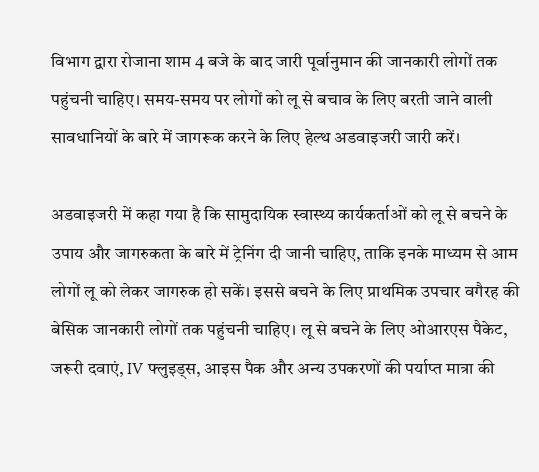विभाग द्वारा रोजाना शाम 4 बजे के बाद जारी पूर्वानुमान की जानकारी लोगों तक पहुंचनी चाहिए। समय-समय पर लोगों को लू से बचाव के लिए बरती जाने वाली सावधानियों के बारे में जागरूक करने के लिए हेल्थ अडवाइजरी जारी करें।

अडवाइजरी में कहा गया है कि सामुदायिक स्वास्थ्य कार्यकर्ताओं को लू से बचने के उपाय और जागरुकता के बारे में ट्रेनिंग दी जानी चाहिए, ताकि इनके माध्यम से आम लोगों लू को लेकर जागरुक हो सकें। इससे बचने के लिए प्राथमिक उपचार वगैरह की बेसिक जानकारी लोगों तक पहुंचनी चाहिए। लू से बचने के लिए ओआरएस पैकेट, जरूरी दवाएं, IV फ्लुइड्स, आइस पैक और अन्य उपकरणों की पर्याप्त मात्रा की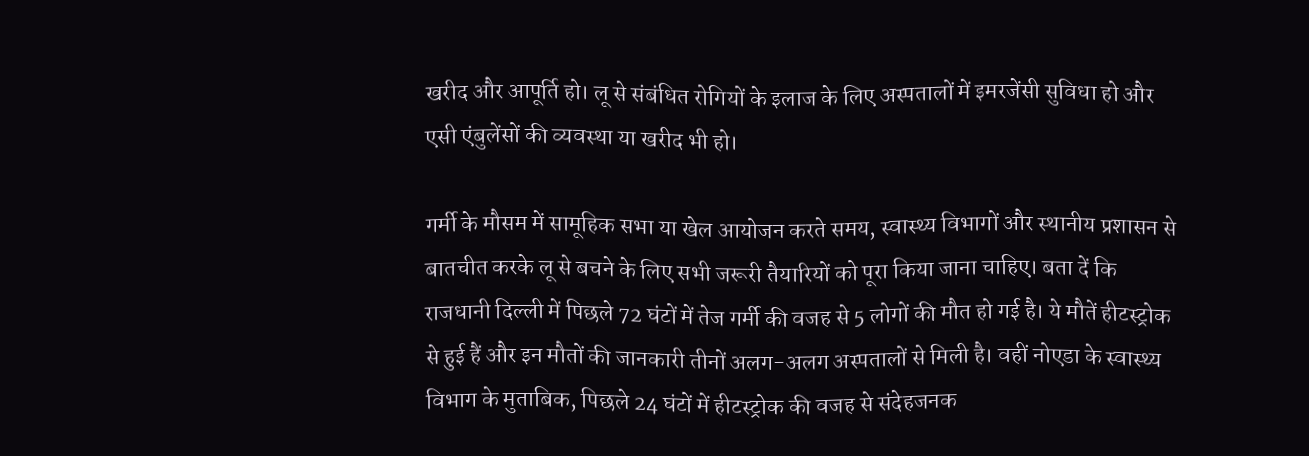खरीद और आपूर्ति हो। लू से संबंधित रोगियों के इलाज के लिए अस्पतालों में इमरजेंसी सुविधा हो और एसी एंबुलेंसों की व्यवस्था या खरीद भी हो।

गर्मी के मौसम में सामूहिक सभा या खेल आयोजन करते समय, स्वास्थ्य विभागों और स्थानीय प्रशासन से बातचीत करके लू से बचने के लिए सभी जरूरी तैयारियों को पूरा किया जाना चाहिए। बता दें कि राजधानी दिल्ली में पिछले 72 घंटों में तेज गर्मी की वजह से 5 लोगों की मौत हो गई है। ये मौतें हीटस्ट्रोक से हुई हैं और इन मौतों की जानकारी तीनों अलग-अलग अस्पतालों से मिली है। वहीं नोएडा के स्वास्थ्य विभाग के मुताबिक, पिछले 24 घंटों में हीटस्ट्रोक की वजह से संदेहजनक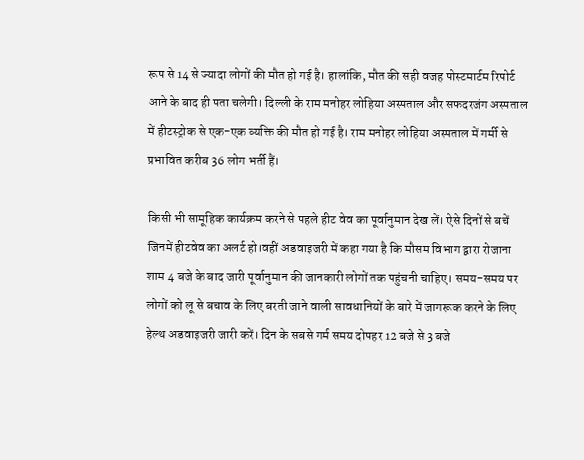रूप से 14 से ज्यादा लोगों की मौत हो गई है। हालांकि, मौत की सही वजह पोस्टमार्टम रिपोर्ट आने के बाद ही पता चलेगी। दिल्ली के राम मनोहर लोहिया अस्पताल और सफदरजंग अस्पताल में हीटस्ट्रोक से एक-एक व्यक्ति की मौत हो गई है। राम मनोहर लोहिया अस्पताल में गर्मी से प्रभावित करीब 36 लोग भर्ती हैं।

किसी भी सामूहिक कार्यक्रम करने से पहले हीट वेव का पूर्वानुमान देख लें। ऐसे दिनों से बचें जिनमें हीटवेव का अलर्ट हो।वहीं अडवाइजरी में कहा गया है कि मौसम विभाग द्वारा रोजाना शाम 4 बजे के बाद जारी पूर्वानुमान की जानकारी लोगों तक पहुंचनी चाहिए। समय-समय पर लोगों को लू से बचाव के लिए बरती जाने वाली सावधानियों के बारे में जागरूक करने के लिए हेल्थ अडवाइजरी जारी करें। दिन के सबसे गर्म समय दोपहर 12 बजे से 3 बजे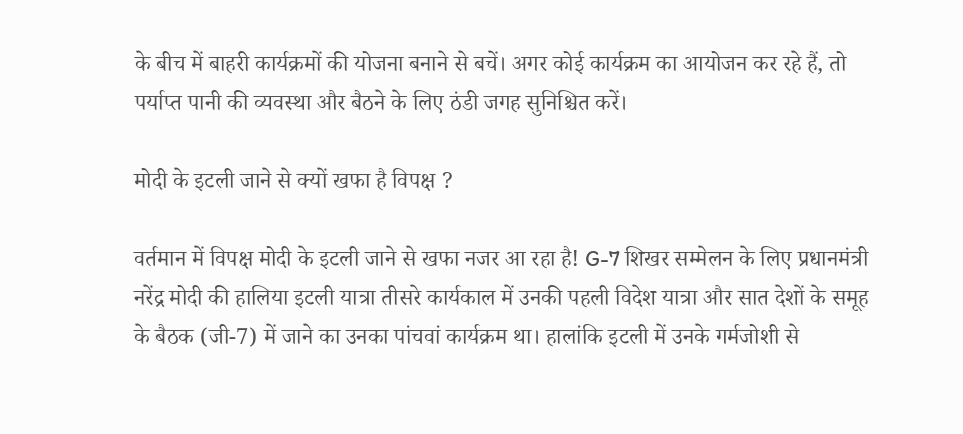के बीच में बाहरी कार्यक्रमों की योजना बनाने से बचें। अगर कोई कार्यक्रम का आयोजन कर रहे हैं, तो पर्याप्त पानी की व्यवस्था और बैठने के लिए ठंडी जगह सुनिश्चित करें।

मोदी के इटली जाने से क्यों खफा है विपक्ष ?

वर्तमान में विपक्ष मोदी के इटली जाने से खफा नजर आ रहा है! G-7 शिखर सम्मेलन के लिए प्रधानमंत्री नरेंद्र मोदी की हालिया इटली यात्रा तीसरे कार्यकाल में उनकी पहली विदेश यात्रा और सात देशों के समूह के बैठक (जी-7) में जाने का उनका पांचवां कार्यक्रम था। हालांकि इटली में उनके गर्मजोशी से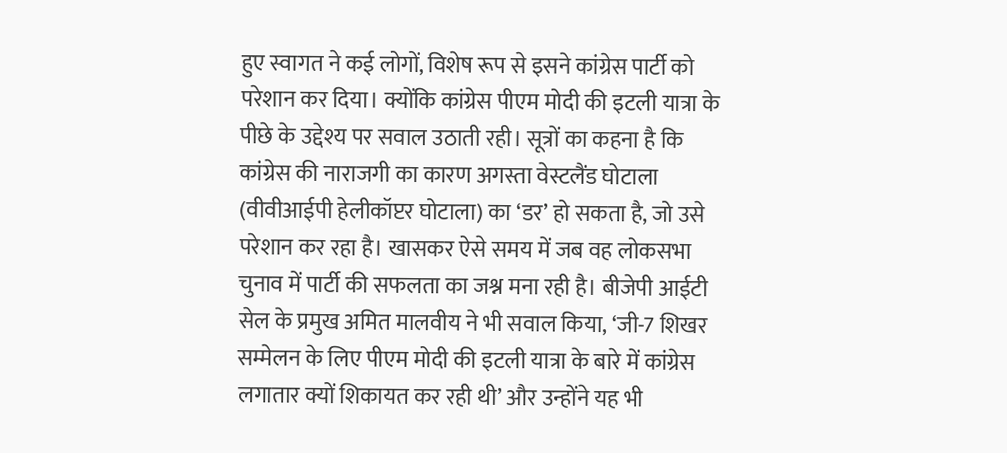हुए स्वागत ने कई लोगों, विशेष रूप से इसने कांग्रेस पार्टी को परेशान कर दिया। क्योंकि कांग्रेस पीएम मोदी की इटली यात्रा के पीछे के उद्देश्य पर सवाल उठाती रही। सूत्रों का कहना है कि कांग्रेस की नाराजगी का कारण अगस्ता वेस्टलैंड घोटाला (वीवीआईपी हेलीकॉप्टर घोटाला) का ‘डर’ हो सकता है, जो उसे परेशान कर रहा है। खासकर ऐसे समय में जब वह लोकसभा चुनाव में पार्टी की सफलता का जश्न मना रही है। बीजेपी आईटी सेल के प्रमुख अमित मालवीय ने भी सवाल किया, ‘जी-7 शिखर सम्मेलन के लिए पीएम मोदी की इटली यात्रा के बारे में कांग्रेस लगातार क्यों शिकायत कर रही थी’ और उन्होंने यह भी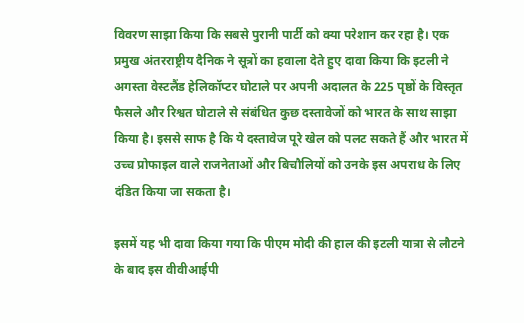विवरण साझा किया कि सबसे पुरानी पार्टी को क्या परेशान कर रहा है। एक प्रमुख अंतरराष्ट्रीय दैनिक ने सूत्रों का हवाला देते हुए दावा किया कि इटली ने अगस्ता वेस्टलैंड हेलिकॉप्टर घोटाले पर अपनी अदालत के 225 पृष्ठों के विस्तृत फैसले और रिश्वत घोटाले से संबंधित कुछ दस्तावेजों को भारत के साथ साझा किया है। इससे साफ है कि ये दस्तावेज पूरे खेल को पलट सकते हैं और भारत में उच्च प्रोफाइल वाले राजनेताओं और बिचौलियों को उनके इस अपराध के लिए दंडित किया जा सकता है।

इसमें यह भी दावा किया गया कि पीएम मोदी की हाल की इटली यात्रा से लौटने के बाद इस वीवीआईपी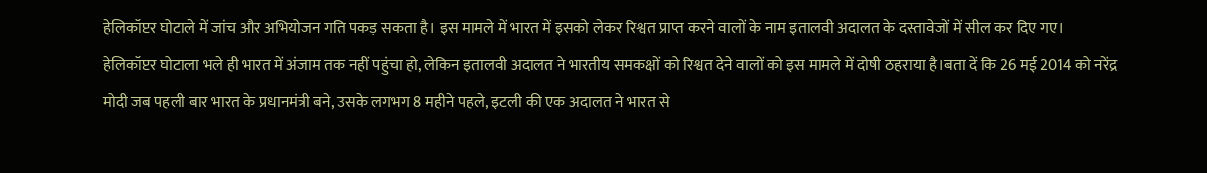हेलिकॉप्टर घोटाले में जांच और अभियोजन गति पकड़ सकता है। इस मामले में भारत में इसको लेकर रिश्वत प्राप्त करने वालों के नाम इतालवी अदालत के दस्तावेजों में सील कर दिए गए। हेलिकॉप्टर घोटाला भले ही भारत में अंजाम तक नहीं पहुंचा हो, लेकिन इतालवी अदालत ने भारतीय समकक्षों को रिश्वत देने वालों को इस मामले में दोषी ठहराया है।बता दें कि 26 मई 2014 को नरेंद्र मोदी जब पहली बार भारत के प्रधानमंत्री बने, उसके लगभग 8 महीने पहले, इटली की एक अदालत ने भारत से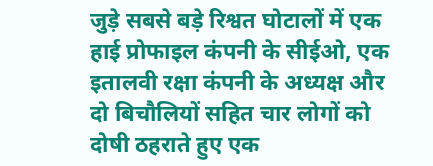जुड़े सबसे बड़े रिश्वत घोटालों में एक हाई प्रोफाइल कंपनी के सीईओ, एक इतालवी रक्षा कंपनी के अध्यक्ष और दो बिचौलियों सहित चार लोगों को दोषी ठहराते हुए एक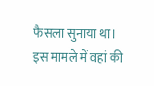फैसला सुनाया था। इस मामले में वहां की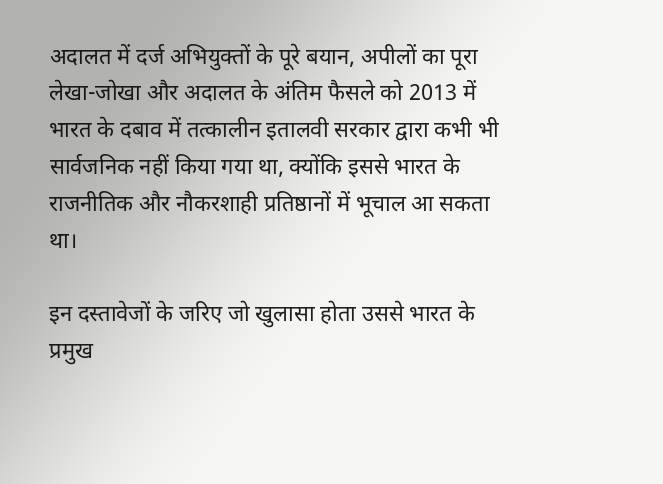अदालत में दर्ज अभियुक्तों के पूरे बयान, अपीलों का पूरा लेखा-जोखा और अदालत के अंतिम फैसले को 2013 में भारत के दबाव में तत्कालीन इतालवी सरकार द्वारा कभी भी सार्वजनिक नहीं किया गया था, क्योंकि इससे भारत के राजनीतिक और नौकरशाही प्रतिष्ठानों में भूचाल आ सकता था।

इन दस्तावेजों के जरिए जो खुलासा होता उससे भारत के प्रमुख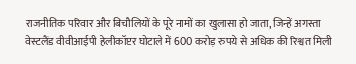राजनीतिक परिवार और बिचौलियों के पूरे नामों का खुलासा हो जाता, जिन्हें अगस्ता वेस्टलैंड वीवीआईपी हेलीकॉप्टर घोटाले में 600 करोड़ रुपये से अधिक की रिश्वत मिली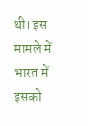थी। इस मामले में भारत में इसको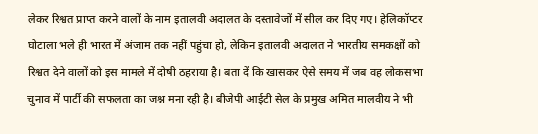लेकर रिश्वत प्राप्त करने वालों के नाम इतालवी अदालत के दस्तावेजों में सील कर दिए गए। हेलिकॉप्टर घोटाला भले ही भारत में अंजाम तक नहीं पहुंचा हो, लेकिन इतालवी अदालत ने भारतीय समकक्षों को रिश्वत देने वालों को इस मामले में दोषी ठहराया है। बता दें कि खासकर ऐसे समय में जब वह लोकसभा चुनाव में पार्टी की सफलता का जश्न मना रही है। बीजेपी आईटी सेल के प्रमुख अमित मालवीय ने भी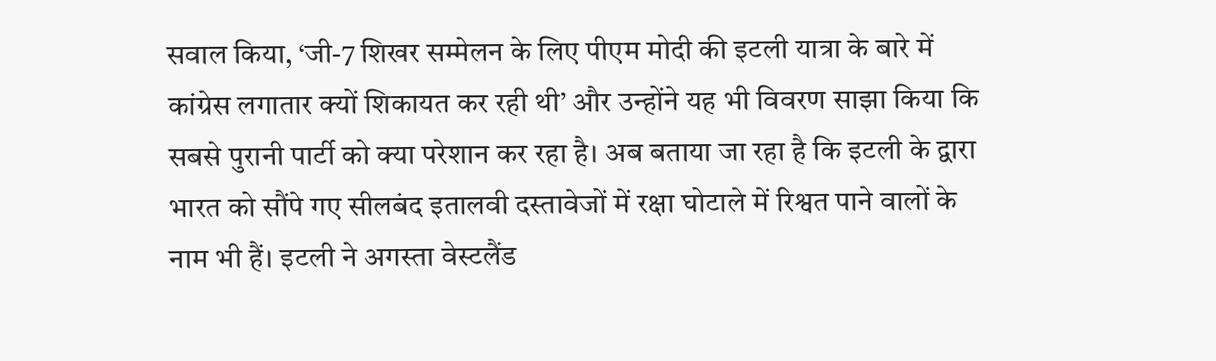सवाल किया, ‘जी-7 शिखर सम्मेलन के लिए पीएम मोदी की इटली यात्रा के बारे में कांग्रेस लगातार क्यों शिकायत कर रही थी’ और उन्होंने यह भी विवरण साझा किया कि सबसे पुरानी पार्टी को क्या परेशान कर रहा है। अब बताया जा रहा है कि इटली के द्वारा भारत को सौंपे गए सीलबंद इतालवी दस्तावेजों में रक्षा घोटाले में रिश्वत पाने वालों के नाम भी हैं। इटली ने अगस्ता वेस्टलैंड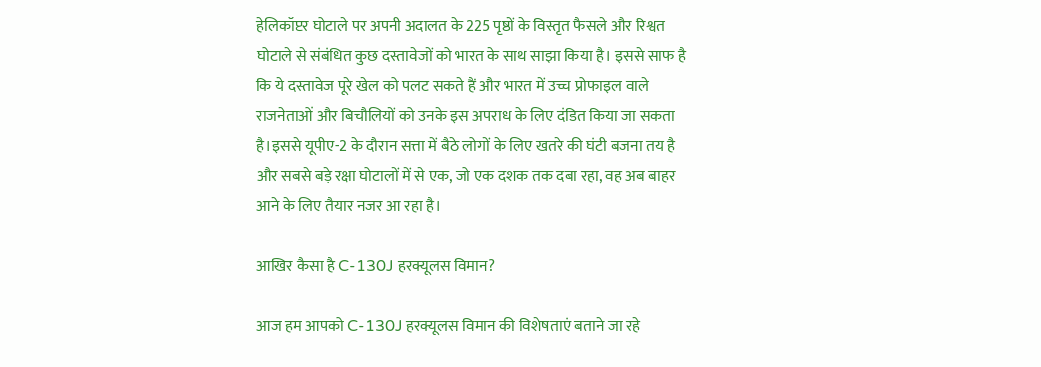हेलिकॉप्टर घोटाले पर अपनी अदालत के 225 पृष्ठों के विस्तृत फैसले और रिश्वत घोटाले से संबंधित कुछ दस्तावेजों को भारत के साथ साझा किया है। इससे साफ है कि ये दस्तावेज पूरे खेल को पलट सकते हैं और भारत में उच्च प्रोफाइल वाले राजनेताओं और बिचौलियों को उनके इस अपराध के लिए दंडित किया जा सकता है।इससे यूपीए-2 के दौरान सत्ता में बैठे लोगों के लिए खतरे की घंटी बजना तय है और सबसे बड़े रक्षा घोटालों में से एक, जो एक दशक तक दबा रहा, वह अब बाहर आने के लिए तैयार नजर आ रहा है।

आखिर कैसा है C-130J हरक्यूलस विमान?

आज हम आपको C-130J हरक्यूलस विमान की विशेषताएं बताने जा रहे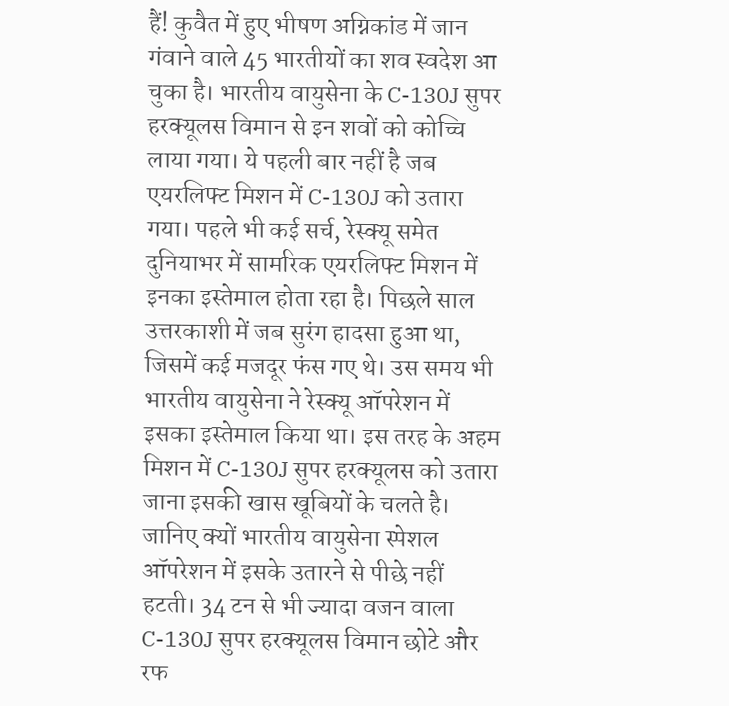हैं! कुवैत में हुए भीषण अग्निकांड में जान गंवाने वाले 45 भारतीयों का शव स्वदेश आ चुका है। भारतीय वायुसेना के C-130J सुपर हरक्यूलस विमान से इन शवों को कोच्चि लाया गया। ये पहली बार नहीं है जब एयरलिफ्ट मिशन में C-130J को उतारा गया। पहले भी कई सर्च, रेस्क्यू समेत दुनियाभर में सामरिक एयरलिफ्ट मिशन में इनका इस्तेमाल होता रहा है। पिछले साल उत्तरकाशी में जब सुरंग हादसा हुआ था, जिसमें कई मजदूर फंस गए थे। उस समय भी भारतीय वायुसेना ने रेस्क्यू ऑपरेशन में इसका इस्तेमाल किया था। इस तरह के अहम मिशन में C-130J सुपर हरक्यूलस को उतारा जाना इसकी खास खूबियों के चलते है। जानिए क्यों भारतीय वायुसेना स्पेशल ऑपरेशन में इसके उतारने से पीछे नहीं हटती। 34 टन से भी ज्यादा वजन वाला C-130J सुपर हरक्यूलस विमान छोटे और रफ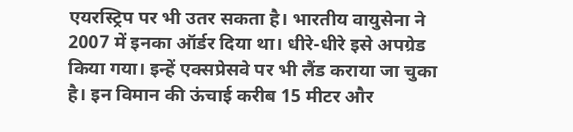एयरस्ट्रिप पर भी उतर सकता है। भारतीय वायुसेना ने 2007 में इनका ऑर्डर दिया था। धीरे-धीरे इसे अपग्रेड किया गया। इन्‍हें एक्‍सप्रेसवे पर भी लैंड कराया जा चुका है। इन विमान की ऊंचाई करीब 15 मीटर और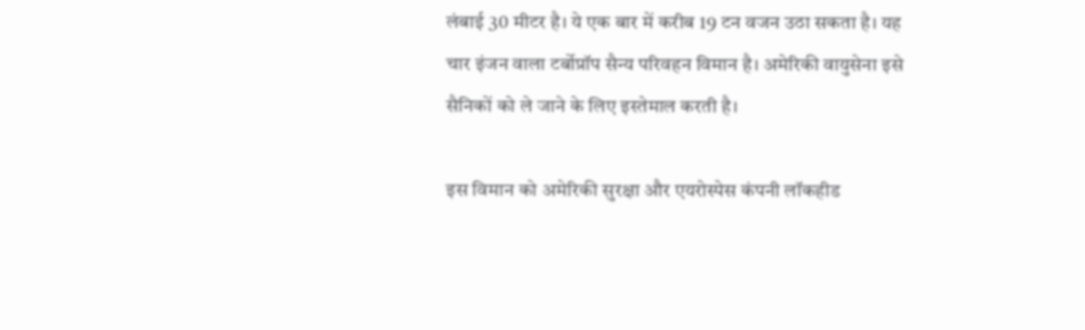लंबाई 30 मीटर है। ये एक बार में करीब 19 टन वजन उठा सकता है। यह चार इंजन वाला टर्बोप्रॉप सैन्य परिवहन विमान है। अमेर‍िकी वायुसेना इसे सैन‍िकों को ले जाने के ल‍िए इस्‍तेमाल करती है।

इस विमान को अमेरिकी सुरक्षा और एयरोस्पेस कंपनी लॉकहीड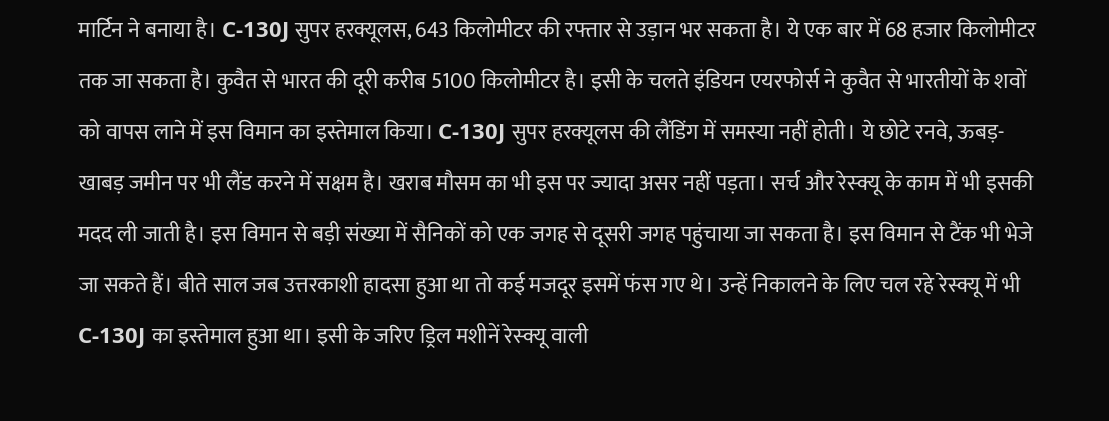मार्टिन ने बनाया है। C-130J सुपर हरक्यूलस, 643 किलोमीटर की रफ्तार से उड़ान भर सकता है। ये एक बार में 68 हजार किलोमीटर तक जा सकता है। कुवैत से भारत की दूरी करीब 5100 क‍िलोमीटर है। इसी के चलते इंडियन एयरफोर्स ने कुवैत से भारतीयों के शवों को वापस लाने में इस विमान का इस्तेमाल किया। C-130J सुपर हरक्यूलस की लैंडिंग में समस्या नहीं होती। ये छोटे रनवे, ऊबड़-खाबड़ जमीन पर भी लैंड करने में सक्षम है। खराब मौसम का भी इस पर ज्यादा असर नहीं पड़ता। सर्च और रेस्क्यू के काम में भी इसकी मदद ली जाती है। इस विमान से बड़ी संख्या में सैनिकों को एक जगह से दूसरी जगह पहुंचाया जा सकता है। इस विमान से टैंक भी भेजे जा सकते हैं। बीते साल जब उत्तरकाशी हादसा हुआ था तो कई मजदूर इसमें फंस गए थे। उन्हें निकालने के लिए चल रहे रेस्क्यू में भी C-130J का इस्तेमाल हुआ था। इसी के जरिए ड्रिल मशीनें रेस्क्यू वाली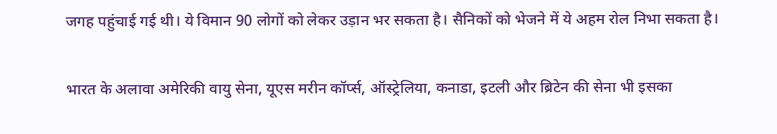जगह पहुंचाई गई थी। ये विमान 90 लोगों को लेकर उड़ान भर सकता है। सैनिकों को भेजने में ये अहम रोल निभा सकता है।

भारत के अलावा अमेरिकी वायु सेना, यूएस मरीन कॉर्प्स, ऑस्ट्रेलिया, कनाडा, इटली और ब्रिटेन की सेना भी इसका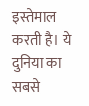इस्‍तेमाल करती है। ये दुनिया का सबसे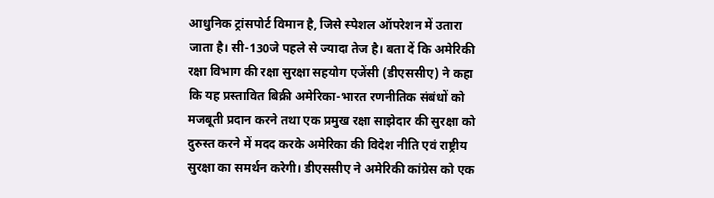आधुनिक ट्रांसपोर्ट विमान है, जिसे स्पेशल ऑपरेशन में उतारा जाता है। सी-130जे पहले से ज्यादा तेज है। बता दें कि अमेरिकी रक्षा विभाग की रक्षा सुरक्षा सहयोग एजेंसी (डीएससीए) ने कहा कि यह प्रस्तावित बिक्री अमेरिका-भारत रणनीतिक संबंधों को मजबूती प्रदान करने तथा एक प्रमुख रक्षा साझेदार की सुरक्षा को दुरुस्त करने में मदद करके अमेरिका की विदेश नीति एवं राष्ट्रीय सुरक्षा का समर्थन करेगी। डीएससीए ने अमेरिकी कांग्रेस को एक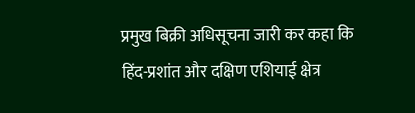प्रमुख बिक्री अधिसूचना जारी कर कहा कि हिंद-प्रशांत और दक्षिण एशियाई क्षेत्र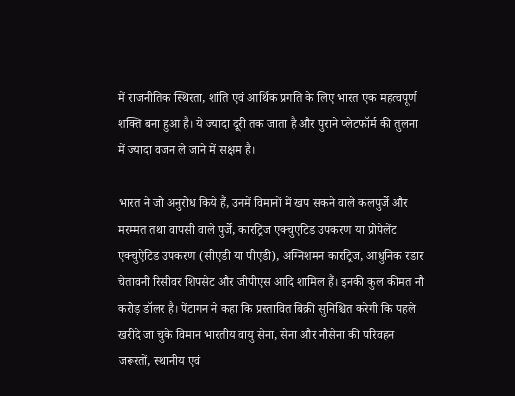में राजनीतिक स्थिरता, शांति एवं आर्थिक प्रगति के लिए भारत एक महत्वपूर्ण शक्ति बना हुआ है। ये ज्यादा दूरी तक जाता है और पुराने प्लेटफॉर्म की तुलना में ज्यादा वजन ले जाने में सक्षम है।

भारत ने जो अनुरोध किये हैं, उनमें विमानों में खप सकने वाले कलपुर्जे और मरम्मत तथा वापसी वाले पुर्जे, कारट्रिज एक्चुएटिड उपकरण या प्रोपेलेंट एक्चुऐटिड उपकरण (सीएडी या पीएडी), अग्निशमन कारट्रिज, आधुनिक रडार चेतावनी रिसीवर शिपसेट और जीपीएस आदि शामिल हैं। इनकी कुल कीमत नौ करोड़ डॉलर है। पेंटागन ने कहा कि प्रस्तावित बिक्री सुनिश्चित करेगी कि पहले खरीदे जा चुके विमान भारतीय वायु सेना, सेना और नौसेना की परिवहन जरूरतों, स्थानीय एवं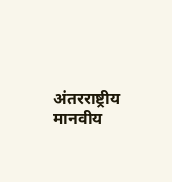अंतरराष्ट्रीय मानवीय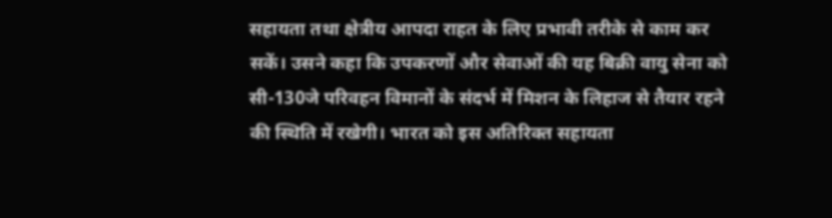सहायता तथा क्षेत्रीय आपदा राहत के लिए प्रभावी तरीके से काम कर सकें। उसने कहा कि उपकरणों और सेवाओं की यह बिक्री वायु सेना को सी-130जे परिवहन विमानों के संदर्भ में मिशन के लिहाज से तैयार रहने की स्थिति में रखेगी। भारत को इस अतिरिक्त सहायता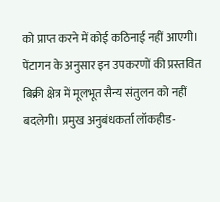को प्राप्त करने में कोई कठिनाई नहीं आएगी। पेंटागन के अनुसार इन उपकरणों की प्रस्तवित बिक्री क्षेत्र में मूलभूत सैन्य संतुलन को नहीं बदलेगी। प्रमुख अनुबंधकर्ता लॉकहीड-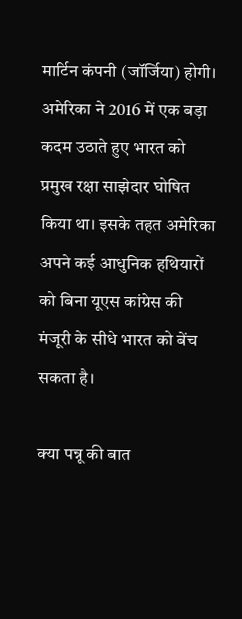मार्टिन कंपनी (जॉर्जिया) होगी। अमेरिका ने 2016 में एक बड़ा कदम उठाते हुए भारत को प्रमुख रक्षा साझेदार घोषित किया था। इसके तहत अमेरिका अपने कई आधुनिक हथियारों को बिना यूएस कांग्रेस की मंजूरी के सीधे भारत को बेंच सकता है।

क्या पन्नू की बात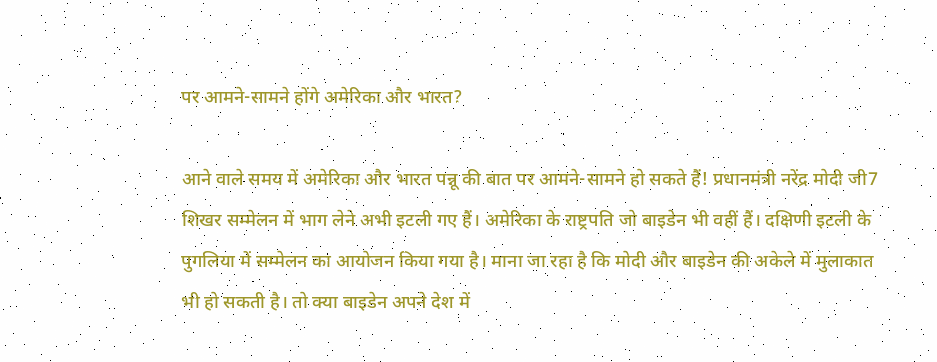पर आमने-सामने होंगे अमेरिका और भारत?

आने वाले समय में अमेरिका और भारत पन्नू की बात पर आमने-सामने हो सकते हैं! प्रधानमंत्री नरेंद्र मोदी जी7 शिखर सम्मेलन में भाग लेने अभी इटली गए हैं। अमेरिका के राष्ट्रपति जो बाइडेन भी वहीं हैं। दक्षिणी इटली के पुगलिया में सम्मेलन का आयोजन किया गया है। माना जा रहा है कि मोदी और बाइडेन की अकेले में मुलाकात भी हो सकती है। तो क्या बाइडेन अपने देश में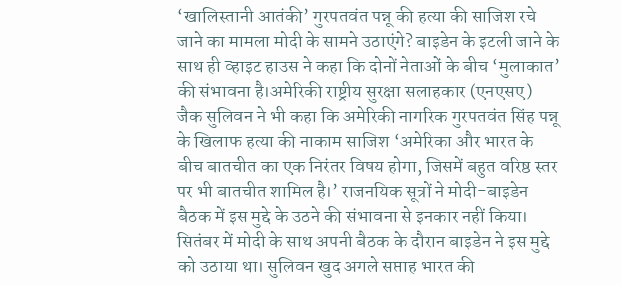‘खालिस्तानी आतंकी’ गुरपतवंत पन्नू की हत्या की साजिश रचे जाने का मामला मोदी के सामने उठाएंगे? बाइडेन के इटली जाने के साथ ही व्हाइट हाउस ने कहा कि दोनों नेताओं के बीच ‘मुलाकात’ की संभावना है।अमेरिकी राष्ट्रीय सुरक्षा सलाहकार (एनएसए) जैक सुलिवन ने भी कहा कि अमेरिकी नागरिक गुरपतवंत सिंह पन्नू के खिलाफ हत्या की नाकाम साजिश ‘अमेरिका और भारत के बीच बातचीत का एक निरंतर विषय होगा, जिसमें बहुत वरिष्ठ स्तर पर भी बातचीत शामिल है।’ राजनयिक सूत्रों ने मोदी-बाइडेन बैठक में इस मुद्दे के उठने की संभावना से इनकार नहीं किया। सितंबर में मोदी के साथ अपनी बैठक के दौरान बाइडेन ने इस मुद्दे को उठाया था। सुलिवन खुद अगले सप्ताह भारत की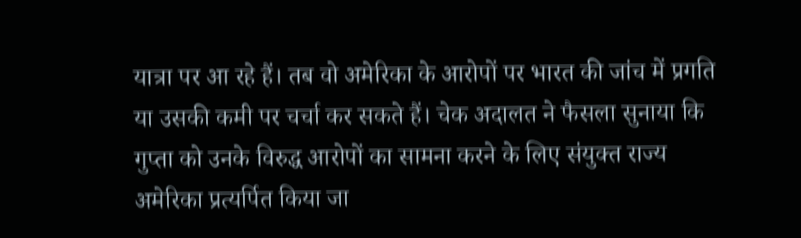यात्रा पर आ रहे हैं। तब वो अमेरिका के आरोपों पर भारत की जांच में प्रगति या उसकी कमी पर चर्चा कर सकते हैं। चेक अदालत ने फैसला सुनाया कि गुप्ता को उनके विरुद्ध आरोपों का सामना करने के लिए संयुक्त राज्य अमेरिका प्रत्यर्पित किया जा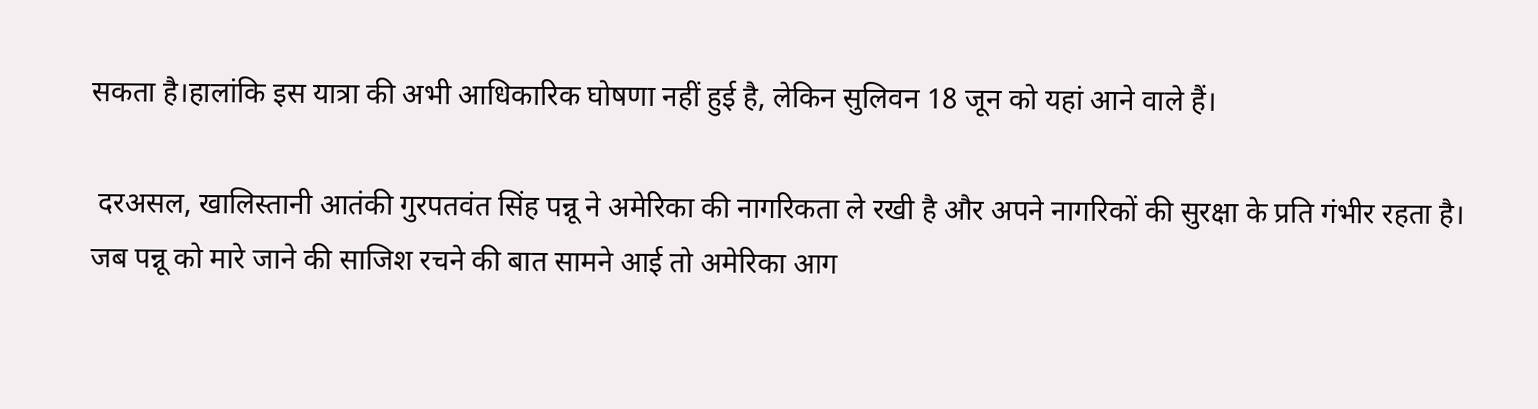सकता है।हालांकि इस यात्रा की अभी आधिकारिक घोषणा नहीं हुई है, लेकिन सुलिवन 18 जून को यहां आने वाले हैं।

 दरअसल, खालिस्तानी आतंकी गुरपतवंत सिंह पन्नू ने अमेरिका की नागरिकता ले रखी है और अपने नागरिकों की सुरक्षा के प्रति गंभीर रहता है। जब पन्नू को मारे जाने की साजिश रचने की बात सामने आई तो अमेरिका आग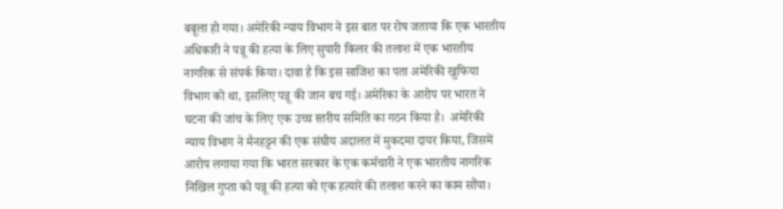बबूला हो गया। अमेरिकी न्याय विभाग ने इस बात पर रोष जताया कि एक भारतीय अधिकारी ने पन्नू की हत्या के लिए सुपारी किलर की तलाश में एक भारतीय नागरिक से संपर्क किया। दावा है कि इस साजिश का पता अमेरिकी खुफिया विभाग को था, इसलिए पन्नू की जान बच गई। अमेरिका के आरोप पर भारत ने घटना की जांच के लिए एक उच्च स्तरीय समिति का गठन किया है।  अमेरिकी न्याय विभाग ने मैनहट्टन की एक संघीय अदालत में मुकदमा दायर किया, जिसमें आरोप लगाया गया कि भारत सरकार के एक कर्मचारी ने एक भारतीय नागरिक निखिल गुप्ता को पन्नू की हत्या को एक हत्यारे की तलाश करने का काम सौंपा।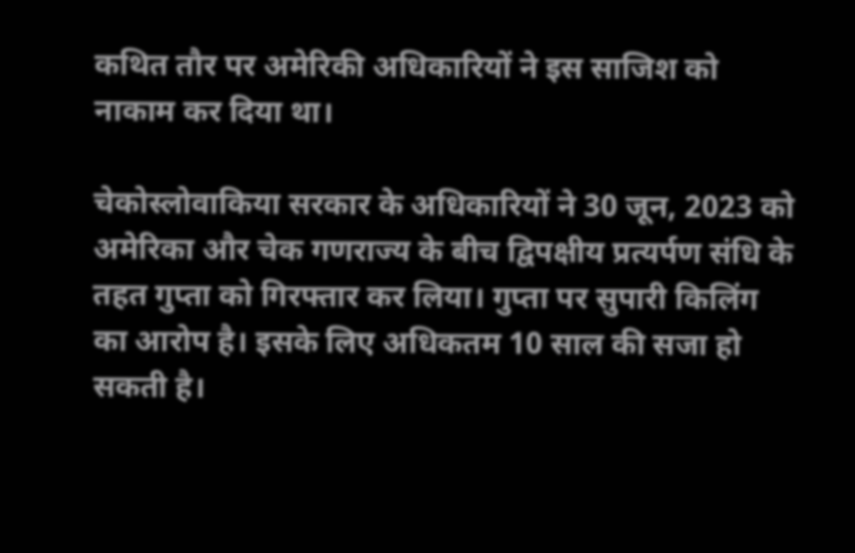कथित तौर पर अमेरिकी अधिकारियों ने इस साजिश को नाकाम कर दिया था।

चेकोस्लोवाकिया सरकार के अधिकारियों ने 30 जून, 2023 को अमेरिका और चेक गणराज्य के बीच द्विपक्षीय प्रत्यर्पण संधि के तहत गुप्ता को गिरफ्तार कर लिया। गुप्ता पर सुपारी किलिंग का आरोप है। इसके लिए अधिकतम 10 साल की सजा हो सकती है।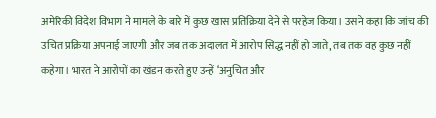अमेरिकी विदेश विभाग ने मामले के बारे में कुछ खास प्रतिक्रिया देने से परहेज किया। उसने कहा कि जांच की उचित प्रक्रिया अपनाई जाएगी और जब तक अदालत में आरोप सिद्ध नहीं हो जाते, तब तक वह कुछ नहीं कहेगा। भारत ने आरोपों का खंडन करते हुए उन्हें ‘अनुचित और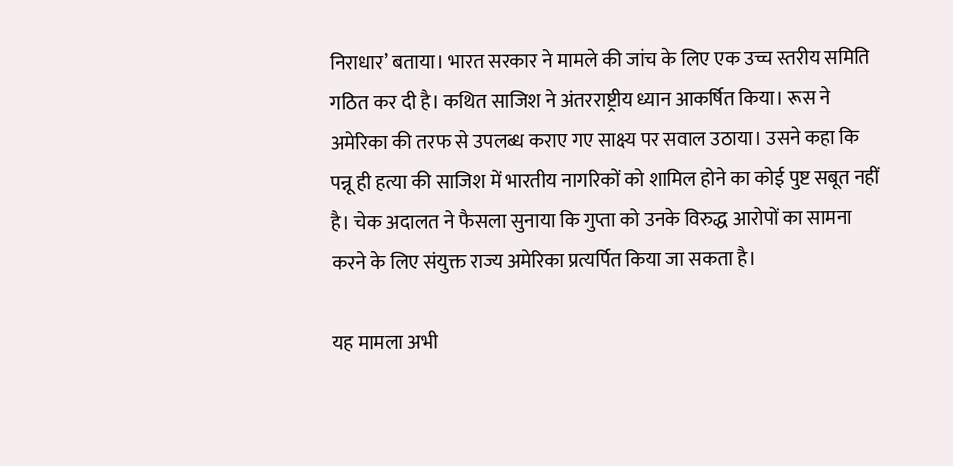निराधार’ बताया। भारत सरकार ने मामले की जांच के लिए एक उच्च स्तरीय समिति गठित कर दी है। कथित साजिश ने अंतरराष्ट्रीय ध्यान आकर्षित किया। रूस ने अमेरिका की तरफ से उपलब्ध कराए गए साक्ष्य पर सवाल उठाया। उसने कहा कि पन्नू ही हत्या की साजिश में भारतीय नागरिकों को शामिल होने का कोई पुष्ट सबूत नहीं है। चेक अदालत ने फैसला सुनाया कि गुप्ता को उनके विरुद्ध आरोपों का सामना करने के लिए संयुक्त राज्य अमेरिका प्रत्यर्पित किया जा सकता है।

यह मामला अभी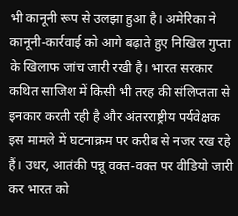भी कानूनी रूप से उलझा हुआ है। अमेरिका ने कानूनी-कार्रवाई को आगे बढ़ाते हुए निखिल गुप्ता के खिलाफ जांच जारी रखी है। भारत सरकार कथित साजिश में किसी भी तरह की संलिप्तता से इनकार करती रही है और अंतरराष्ट्रीय पर्यवेक्षक इस मामले में घटनाक्रम पर करीब से नजर रख रहे हैं। उधर, आतंकी पन्नू वक्त-वक्त पर वीडियो जारी कर भारत को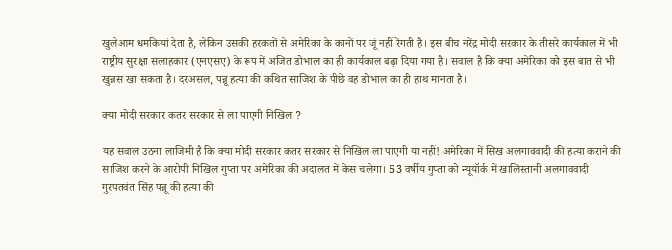खुलेआम धमकियां देता है, लेकिन उसकी हरकतों से अमेरिका के कानों पर जूं नहीं रेंगती है। इस बीच नरेंद्र मोदी सरकार के तीसरे कार्यकाल में भी राष्ट्रीय सुरक्षा सलाहकार (एनएसए) के रूप में अजित डोभाल का ही कार्यकाल बढ़ा दिया गया है। सवाल है कि क्या अमेरिका को इस बात से भी खुन्नस खा सकता है। दरअसल, पन्नू हत्या की कथित साजिश के पीछे वह डोभाल का ही हाथ मानता है।

क्या मोदी सरकार कतर सरकार से ला पाएगी निखिल ?

यह सवाल उठना लाजिमी है कि क्या मोदी सरकार कतर सरकार से निखिल ला पाएगी या नहीं! अमेरिका में सिख अलगाववादी की हत्या कराने की साजिश करने के आरोपी निखिल गुप्ता पर अमेरिका की अदालत में केस चलेगा। 53 वर्षीय गुप्ता को न्यूयॉर्क में खालिस्तानी अलगाववादी गुरपतवंत सिंह पन्नू की हत्या की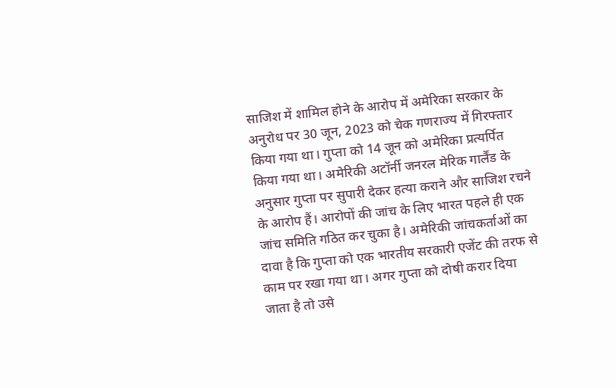साजिश में शामिल होने के आरोप में अमेरिका सरकार के अनुरोध पर 30 जून, 2023 को चेक गणराज्य में गिरफ्तार किया गया था। गुप्ता को 14 जून को अमेरिका प्रत्यर्पित किया गया था। अमेरिकी अटॉर्नी जनरल मेरिक गार्लैंड के अनुसार गुप्ता पर सुपारी देकर हत्या कराने और साजिश रचने के आरोप हैं। आरोपों की जांच के लिए भारत पहले ही एक जांच समिति गठित कर चुका है। अमेरिकी जांचकर्ताओं का दावा है कि गुप्ता को एक भारतीय सरकारी एजेंट की तरफ से काम पर रखा गया था। अगर गुप्ता को दोषी करार दिया जाता है तो उसे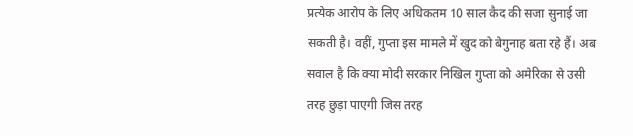प्रत्येक आरोप के लिए अधिकतम 10 साल कैद की सजा सुनाई जा सकती है। वहीं, गुप्ता इस मामले में खुद को बेगुनाह बता रहे हैं। अब सवाल है कि क्या मोदी सरकार निखिल गुप्ता को अमेरिका से उसी तरह छुड़ा पाएगी जिस तरह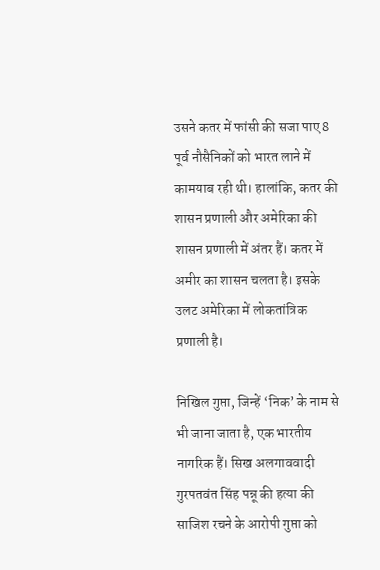उसने कतर में फांसी की सजा पाए 8 पूर्व नौसैनिकों को भारत लाने में कामयाब रही थी। हालांकि, कतर की शासन प्रणाली और अमेरिका की शासन प्रणाली में अंतर हैं। कतर में अमीर का शासन चलता है। इसके उलट अमेरिका में लोकतांत्रिक प्रणाली है।

निखिल गुप्ता, जिन्हें ‘निक’ के नाम से भी जाना जाता है, एक भारतीय नागरिक हैं। सिख अलगाववादी गुरपतवंत सिंह पन्नू की हत्या की साजिश रचने के आरोपी गुप्ता को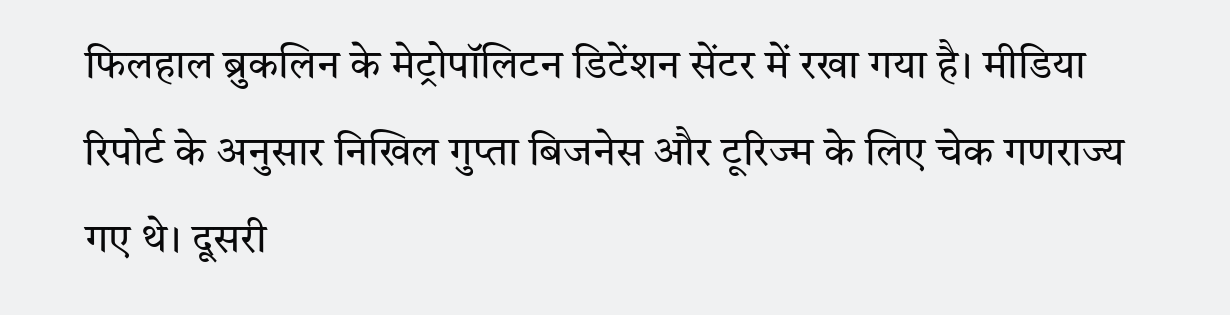फिलहाल ब्रुकलिन के मेट्रोपॉलिटन डिटेंशन सेंटर में रखा गया है। मीडिया रिपोर्ट के अनुसार निखिल गुप्ता बिजनेस और टूरिज्म के लिए चेक गणराज्य गए थे। दूसरी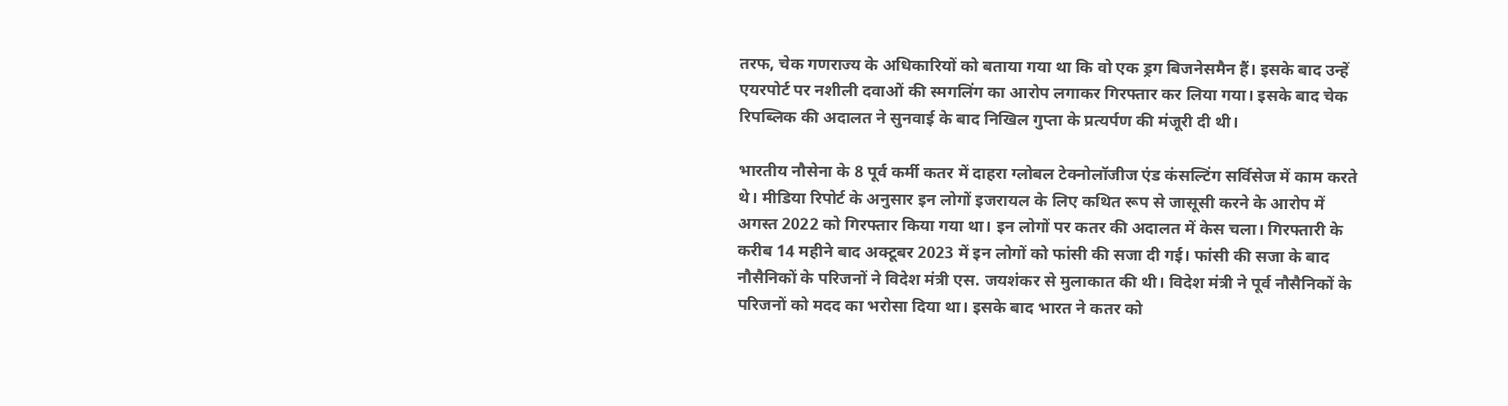तरफ, चेक गणराज्य के अधिकारियों को बताया गया था कि वो एक ड्रग बिजनेसमैन हैं। इसके बाद उन्हें एयरपोर्ट पर नशीली दवाओं की स्मगलिंग का आरोप लगाकर गिरफ्तार कर लिया गया। इसके बाद चेक रिपब्लिक की अदालत ने सुनवाई के बाद निखिल गुप्ता के प्रत्यर्पण की मंजूरी दी थी।

भारतीय नौसेना के 8 पूर्व कर्मी कतर में दाहरा ग्लोबल टेक्नोलॉजीज एंड कंसल्टिंग सर्विसेज में काम करते थे। मीडिया रिपोर्ट के अनुसार इन लोगों इजरायल के लिए कथित रूप से जासूसी करने के आरोप में अगस्त 2022 को गिरफ्तार किया गया था। इन लोगों पर कतर की अदालत में केस चला। गिरफ्तारी के करीब 14 महीने बाद अक्टूबर 2023 में इन लोगों को फांसी की सजा दी गई। फांसी की सजा के बाद नौसैनिकों के परिजनों ने विदेश मंत्री एस. जयशंकर से मुलाकात की थी। विदेश मंत्री ने पूर्व नौसैनिकों के परिजनों को मदद का भरोसा दिया था। इसके बाद भारत ने कतर को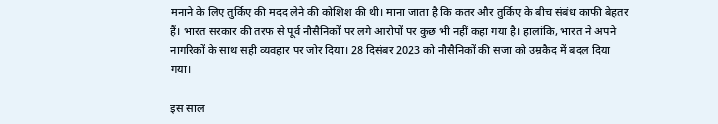मनाने के लिए तुर्किए की मदद लेने की कोशिश की थी। माना जाता है कि कतर और तुर्किए के बीच संबंध काफी बेहतर हैं। भारत सरकार की तरफ से पूर्व नौसैनिकों पर लगे आरोपों पर कुछ भी नहीं कहा गया है। हालांकि, भारत ने अपने नागरिकों के साथ सही व्यवहार पर जोर दिया। 28 दिसंबर 2023 को नौसैनिकों की सजा को उम्रकैद में बदल दिया गया।

इस साल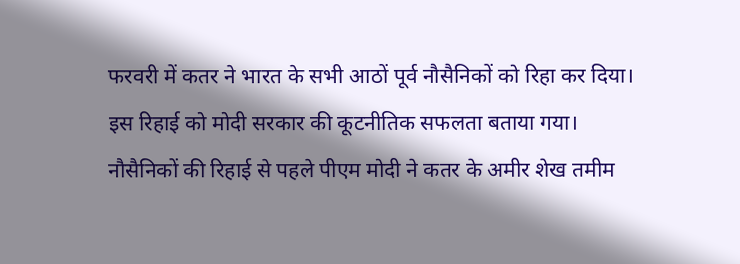फरवरी में कतर ने भारत के सभी आठों पूर्व नौसैनिकों को रिहा कर दिया। इस रिहाई को मोदी सरकार की कूटनीतिक सफलता बताया गया। नौसैनिकों की रिहाई से पहले पीएम मोदी ने कतर के अमीर शेख तमीम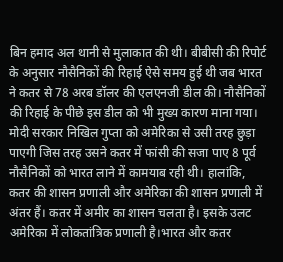बिन हमाद अल थानी से मुलाकात की थी। बीबीसी की रिपोर्ट के अनुसार नौसैनिकों की रिहाई ऐसे समय हुई थी जब भारत ने कतर से 78 अरब डॉलर की एलएनजी डील की। नौसैनिकों की रिहाई के पीछे इस डील को भी मुख्य कारण माना गया। मोदी सरकार निखिल गुप्ता को अमेरिका से उसी तरह छुड़ा पाएगी जिस तरह उसने कतर में फांसी की सजा पाए 8 पूर्व नौसैनिकों को भारत लाने में कामयाब रही थी। हालांकि, कतर की शासन प्रणाली और अमेरिका की शासन प्रणाली में अंतर हैं। कतर में अमीर का शासन चलता है। इसके उलट अमेरिका में लोकतांत्रिक प्रणाली है।भारत और कतर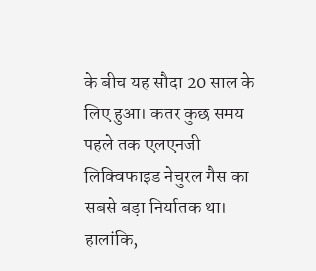के बीच यह सौदा 20 साल के लिए हुआ। कतर कुछ समय पहले तक एलएनजी लिक्विफाइड नेचुरल गैस का सबसे बड़ा निर्यातक था। हालांकि,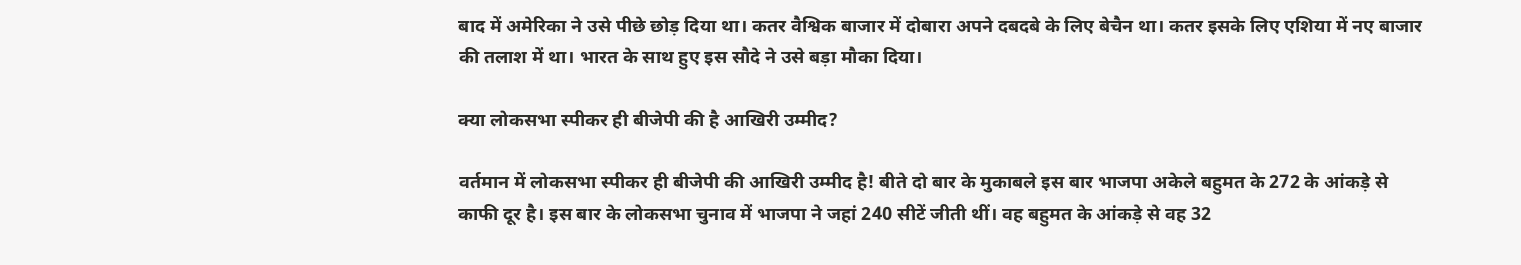बाद में अमेरिका ने उसे पीछे छोड़ दिया था। कतर वैश्विक बाजार में दोबारा अपने दबदबे के लिए बेचैन था। कतर इसके लिए एशिया में नए बाजार की तलाश में था। भारत के साथ हुए इस सौदे ने उसे बड़ा मौका दिया।

क्या लोकसभा स्पीकर ही बीजेपी की है आखिरी उम्मीद?

वर्तमान में लोकसभा स्पीकर ही बीजेपी की आखिरी उम्मीद है! बीते दो बार के मुकाबले इस बार भाजपा अकेले बहुमत के 272 के आंकड़े से काफी दूर है। इस बार के लोकसभा चुनाव में भाजपा ने जहां 240 सीटें जीती थीं। वह बहुमत के आंकड़े से वह 32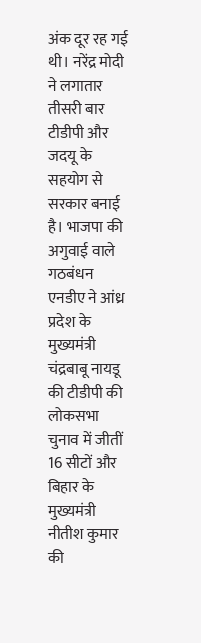अंक दूर रह गई थी। नरेंद्र मोदी ने लगातार तीसरी बार टीडीपी और जदयू के सहयोग से सरकार बनाई है। भाजपा की अगुवाई वाले गठबंधन एनडीए ने आंध्र प्रदेश के मुख्यमंत्री चंद्रबाबू नायडू की टीडीपी की लोकसभा चुनाव में जीतीं 16 सीटों और बिहार के मुख्यमंत्री नीतीश कुमार की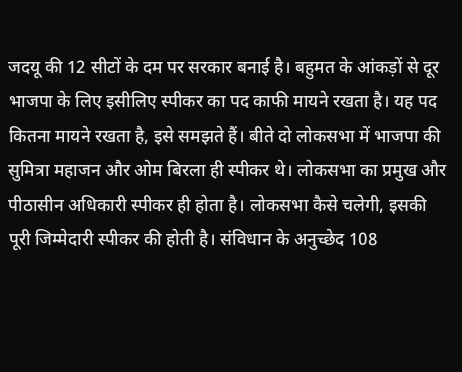जदयू की 12 सीटों के दम पर सरकार बनाई है। बहुमत के आंकड़ों से दूर भाजपा के लिए इसीलिए स्पीकर का पद काफी मायने रखता है। यह पद कितना मायने रखता है, इसे समझते हैं। बीते दो लोकसभा में भाजपा की सुमित्रा महाजन और ओम बिरला ही स्पीकर थे। लोकसभा का प्रमुख और पीठासीन अधिकारी स्पीकर ही होता है। लोकसभा कैसे चलेगी, इसकी पूरी जिम्मेदारी स्पीकर की होती है। संविधान के अनुच्छेद 108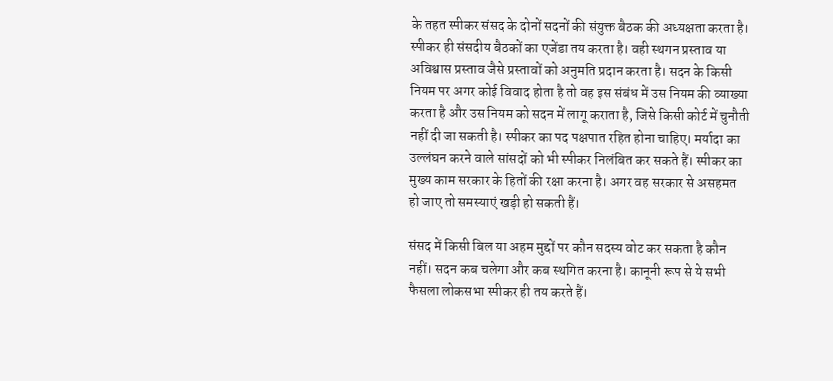के तहत स्पीकर संसद के दोनों सदनों की संयुक्त बैठक की अध्यक्षता करता है। स्पीकर ही संसदीय बैठकों का एजेंडा तय करता है। वही स्थगन प्रस्ताव या अविश्वास प्रस्ताव जैसे प्रस्तावों को अनुमति प्रदान करता है। सदन के किसी नियम पर अगर कोई विवाद होता है तो वह इस संबंध में उस नियम की व्याख्या करता है और उस नियम को सदन में लागू कराता है, जिसे किसी कोर्ट में चुनौती नहीं दी जा सकती है। स्पीकर का पद पक्षपात रहित होना चाहिए। मर्यादा का उल्लंघन करने वाले सांसदों को भी स्पीकर निलंबित कर सकते हैं। स्पीकर का मुख्य काम सरकार के हितों की रक्षा करना है। अगर वह सरकार से असहमत हो जाए तो समस्याएं खड़ी हो सकती हैं।

संसद में किसी बिल या अहम मुद्दों पर कौन सदस्य वोट कर सकता है कौन नहीं। सदन कब चलेगा और कब स्थगित करना है। कानूनी रूप से ये सभी फैसला लोकसभा स्पीकर ही तय करते हैं।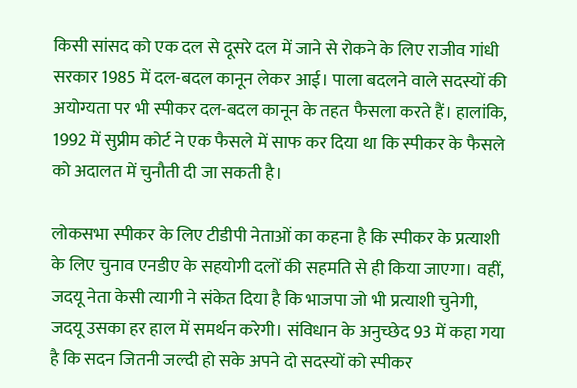किसी सांसद को एक दल से दूसरे दल में जाने से रोकने के लिए राजीव गांधी सरकार 1985 में दल-बदल कानून लेकर आई। पाला बदलने वाले सदस्यों की अयोग्यता पर भी स्पीकर दल-बदल कानून के तहत फैसला करते हैं। हालांकि, 1992 में सुप्रीम कोर्ट ने एक फैसले में साफ कर दिया था कि स्पीकर के फैसले को अदालत में चुनौती दी जा सकती है।

लोकसभा स्पीकर के लिए टीडीपी नेताओं का कहना है कि स्पीकर के प्रत्याशी के लिए चुनाव एनडीए के सहयोगी दलों की सहमति से ही किया जाएगा। वहीं, जदयू नेता केसी त्यागी ने संकेत दिया है कि भाजपा जो भी प्रत्याशी चुनेगी, जदयू उसका हर हाल में समर्थन करेगी। संविधान के अनुच्छेद 93 में कहा गया है कि सदन जितनी जल्दी हो सके अपने दो सदस्यों को स्पीकर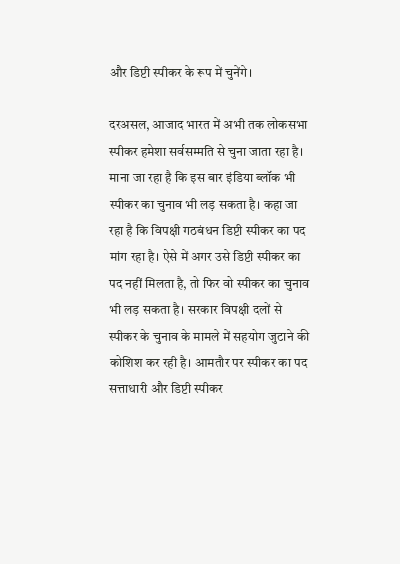और डिप्टी स्पीकर के रूप में चुनेंगे।

दरअसल, आजाद भारत में अभी तक लोकसभा स्पीकर हमेशा सर्वसम्मति से चुना जाता रहा है। माना जा रहा है कि इस बार इंडिया ब्लॉक भी स्पीकर का चुनाव भी लड़ सकता है। कहा जा रहा है कि विपक्षी गठबंधन डिप्टी स्पीकर का पद मांग रहा है। ऐसे में अगर उसे डिप्टी स्पीकर का पद नहीं मिलता है, तो फिर वो स्पीकर का चुनाव भी लड़ सकता है। सरकार विपक्षी दलों से स्पीकर के चुनाव के मामले में सहयोग जुटाने की कोशिश कर रही है। आमतौर पर स्पीकर का पद सत्ताधारी और डिप्टी स्पीकर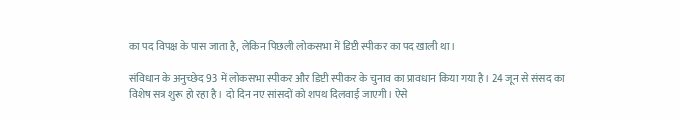का पद विपक्ष के पास जाता है, लेकिन पिछली लोकसभा में डिप्टी स्पीकर का पद खाली था।

संविधान के अनुच्छेद 93 में लोकसभा स्पीकर और डिप्टी स्पीकर के चुनाव का प्रावधान किया गया है। 24 जून से संसद का विशेष सत्र शुरू हो रहा है। दो दिन नए सांसदों को शपथ दिलवाई जाएगी। ऐसे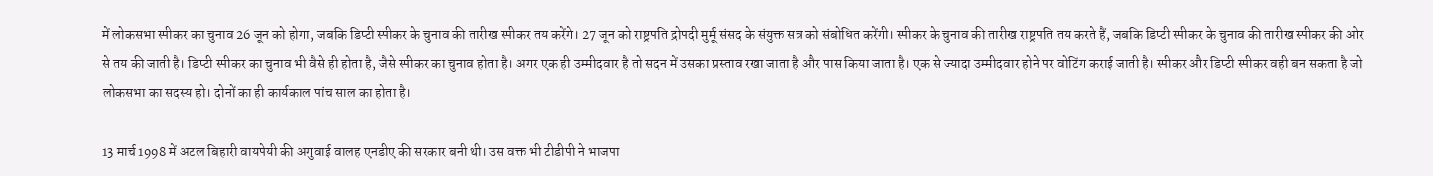में लोकसभा स्पीकर का चुनाव 26 जून को होगा, जबकि डिप्टी स्पीकर के चुनाव की तारीख स्पीकर तय करेंगे। 27 जून को राष्ट्रपति द्रोपदी मुर्मू संसद के संयुक्त सत्र को संबोधित करेंगी। स्पीकर के चुनाव की तारीख राष्ट्रपति तय करते हैं, जबकि डिप्टी स्पीकर के चुनाव की तारीख स्पीकर की ओर से तय की जाती है। डिप्टी स्पीकर का चुनाव भी वैसे ही होता है, जैसे स्पीकर का चुनाव होता है। अगर एक ही उम्मीदवार है तो सदन में उसका प्रस्ताव रखा जाता है और पास किया जाता है। एक से ज्यादा उम्मीदवार होने पर वोटिंग कराई जाती है। स्पीकर और डिप्टी स्पीकर वही बन सकता है जो लोकसभा का सदस्य हो। दोनों का ही कार्यकाल पांच साल का होता है।

13 मार्च 1998 में अटल बिहारी वायपेयी की अगुवाई वालह एनडीए की सरकार बनी थी। उस वक्त भी टीडीपी ने भाजपा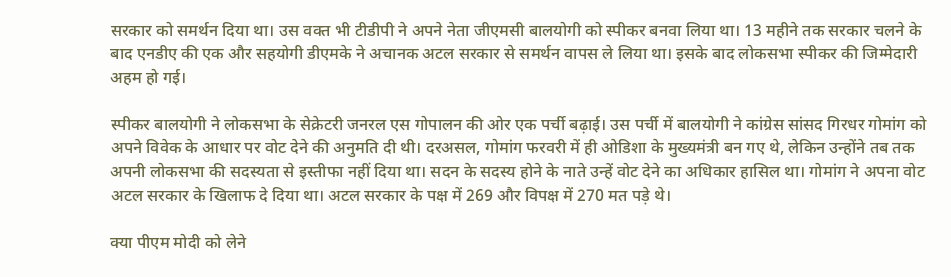सरकार को समर्थन दिया था। उस वक्त भी टीडीपी ने अपने नेता जीएमसी बालयोगी को स्पीकर बनवा लिया था। 13 महीने तक सरकार चलने के बाद एनडीए की एक और सहयोगी डीएमके ने अचानक अटल सरकार से समर्थन वापस ले लिया था। इसके बाद लोकसभा स्पीकर की जिम्मेदारी अहम हो गई।

स्पीकर बालयोगी ने लोकसभा के सेक्रेटरी जनरल एस गोपालन की ओर एक पर्ची बढ़ाई। उस पर्ची में बालयोगी ने कांग्रेस सांसद गिरधर गोमांग को अपने विवेक के आधार पर वोट देने की अनुमति दी थी। दरअसल, गोमांग फरवरी में ही ओडिशा के मुख्यमंत्री बन गए थे, लेकिन उन्होंने तब तक अपनी लोकसभा की सदस्यता से इस्तीफा नहीं दिया था। सदन के सदस्य होने के नाते उन्हें वोट देने का अधिकार हासिल था। गोमांग ने अपना वोट अटल सरकार के खिलाफ दे दिया था। अटल सरकार के पक्ष में 269 और विपक्ष में 270 मत पड़े थे।

क्या पीएम मोदी को लेने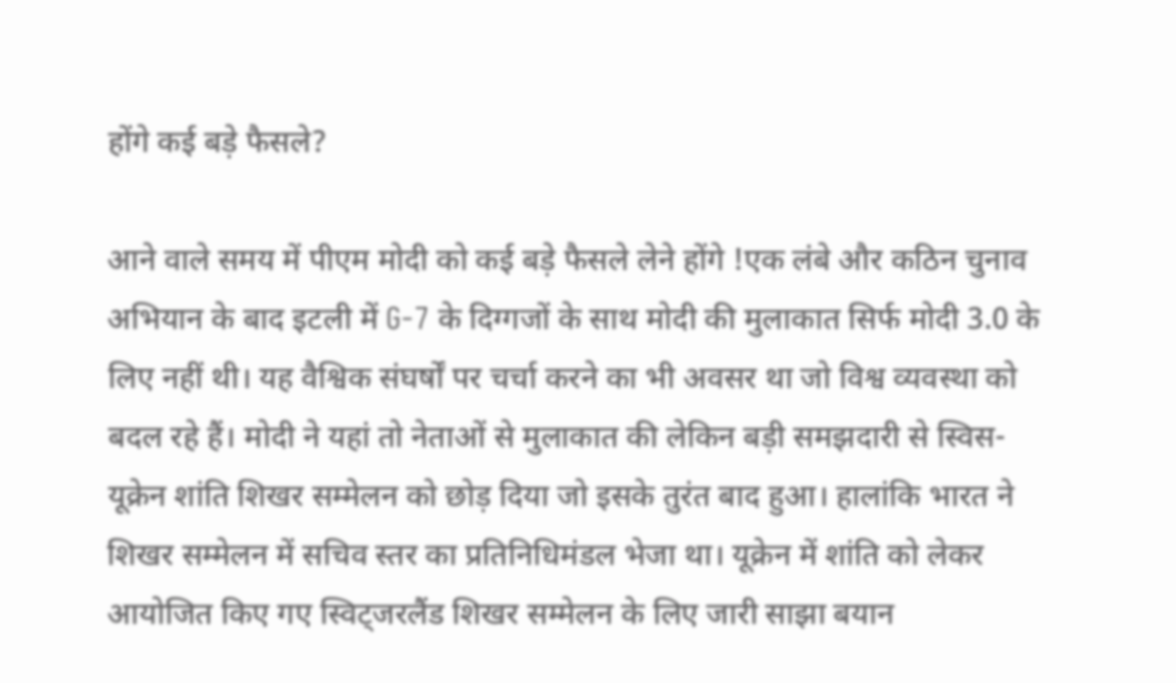होंगे कई बड़े फैसले?

आने वाले समय में पीएम मोदी को कई बड़े फैसले लेने होंगे !एक लंबे और कठिन चुनाव अभियान के बाद इटली में G-7 के दिग्गजों के साथ मोदी की मुलाकात सिर्फ मोदी 3.0 के लिए नहीं थी। यह वैश्विक संघर्षों पर चर्चा करने का भी अवसर था जो विश्व व्यवस्था को बदल रहे हैं। मोदी ने यहां तो नेताओं से मुलाकात की लेकिन बड़ी समझदारी से स्विस-यूक्रेन शांति शिखर सम्मेलन को छोड़ दिया जो इसके तुरंत बाद हुआ। हालांकि भारत ने शिखर सम्मेलन में सचिव स्तर का प्रतिनिधिमंडल भेजा था। यूक्रेन में शांति को लेकर आयोजित किए गए स्विट्जरलैंड शिखर सम्मेलन के लिए जारी साझा बयान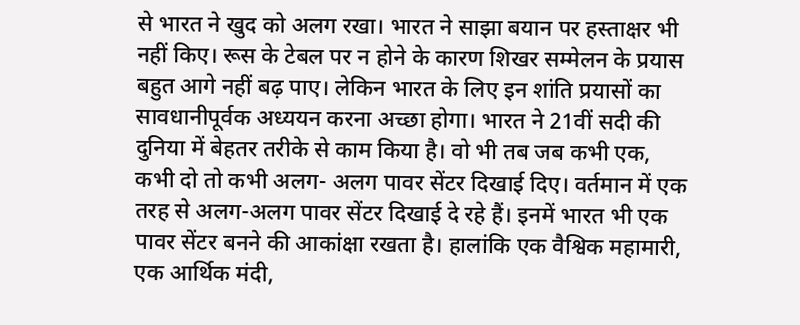से भारत ने खुद को अलग रखा। भारत ने साझा बयान पर हस्ताक्षर भी नहीं किए। रूस के टेबल पर न होने के कारण शिखर सम्मेलन के प्रयास बहुत आगे नहीं बढ़ पाए। लेकिन भारत के लिए इन शांति प्रयासों का सावधानीपूर्वक अध्ययन करना अच्छा होगा। भारत ने 21वीं सदी की दुनिया में बेहतर तरीके से काम किया है। वो भी तब जब कभी एक, कभी दो तो कभी अलग- अलग पावर सेंटर दिखाई दिए। वर्तमान में एक तरह से अलग-अलग पावर सेंटर दिखाई दे रहे हैं। इनमें भारत भी एक पावर सेंटर बनने की आकांक्षा रखता है। हालांकि एक वैश्विक महामारी, एक आर्थिक मंदी,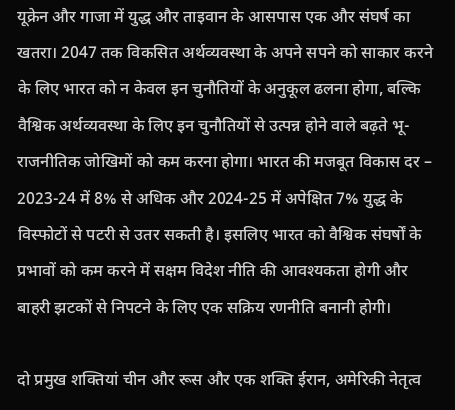यूक्रेन और गाजा में युद्ध और ताइवान के आसपास एक और संघर्ष का खतरा। 2047 तक विकसित अर्थव्यवस्था के अपने सपने को साकार करने के लिए भारत को न केवल इन चुनौतियों के अनुकूल ढलना होगा, बल्कि वैश्विक अर्थव्यवस्था के लिए इन चुनौतियों से उत्पन्न होने वाले बढ़ते भू-राजनीतिक जोखिमों को कम करना होगा। भारत की मजबूत विकास दर – 2023-24 में 8% से अधिक और 2024-25 में अपेक्षित 7% युद्ध के विस्फोटों से पटरी से उतर सकती है। इसलिए भारत को वैश्विक संघर्षों के प्रभावों को कम करने में सक्षम विदेश नीति की आवश्यकता होगी और बाहरी झटकों से निपटने के लिए एक सक्रिय रणनीति बनानी होगी।

दो प्रमुख शक्तियां चीन और रूस और एक शक्ति ईरान, अमेरिकी नेतृत्व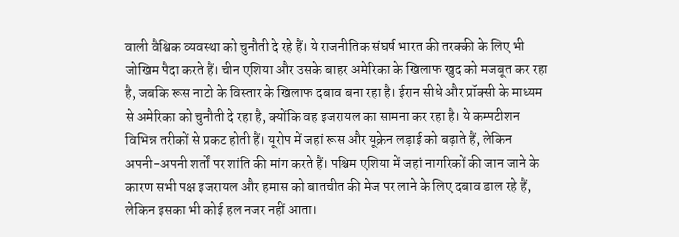वाली वैश्विक व्यवस्था को चुनौती दे रहे हैं। ये राजनीतिक संघर्ष भारत की तरक्की के लिए भी जोखिम पैदा करते हैं। चीन एशिया और उसके बाहर अमेरिका के खिलाफ खुद को मजबूत कर रहा है, जबकि रूस नाटो के विस्तार के खिलाफ दबाव बना रहा है। ईरान सीधे और प्रॉक्सी के माध्यम से अमेरिका को चुनौती दे रहा है, क्योंकि वह इजरायल का सामना कर रहा है। ये कम्पटीशन विभिन्न तरीकों से प्रकट होती हैं। यूरोप में जहां रूस और यूक्रेन लड़ाई को बढ़ाते हैं, लेकिन अपनी-अपनी शर्तों पर शांति की मांग करते हैं। पश्चिम एशिया में जहां नागरिकों की जान जाने के कारण सभी पक्ष इजरायल और हमास को बातचीत की मेज पर लाने के लिए दबाव डाल रहे हैं, लेकिन इसका भी कोई हल नजर नहीं आता।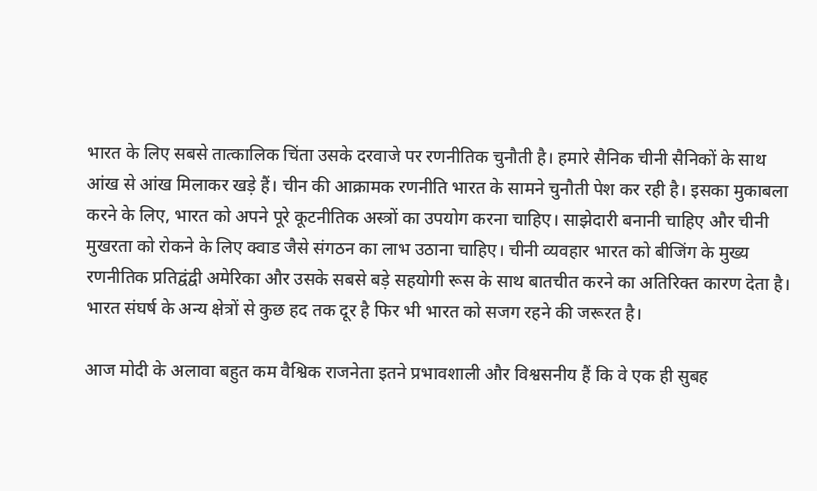भारत के लिए सबसे तात्कालिक चिंता उसके दरवाजे पर रणनीतिक चुनौती है। हमारे सैनिक चीनी सैनिकों के साथ आंख से आंख मिलाकर खड़े हैं। चीन की आक्रामक रणनीति भारत के सामने चुनौती पेश कर रही है। इसका मुकाबला करने के लिए, भारत को अपने पूरे कूटनीतिक अस्त्रों का उपयोग करना चाहिए। साझेदारी बनानी चाहिए और चीनी मुखरता को रोकने के लिए क्वाड जैसे संगठन का लाभ उठाना चाहिए। चीनी व्यवहार भारत को बीजिंग के मुख्य रणनीतिक प्रतिद्वंद्वी अमेरिका और उसके सबसे बड़े सहयोगी रूस के साथ बातचीत करने का अतिरिक्त कारण देता है। भारत संघर्ष के अन्य क्षेत्रों से कुछ हद तक दूर है फिर भी भारत को सजग रहने की जरूरत है।

आज मोदी के अलावा बहुत कम वैश्विक राजनेता इतने प्रभावशाली और विश्वसनीय हैं कि वे एक ही सुबह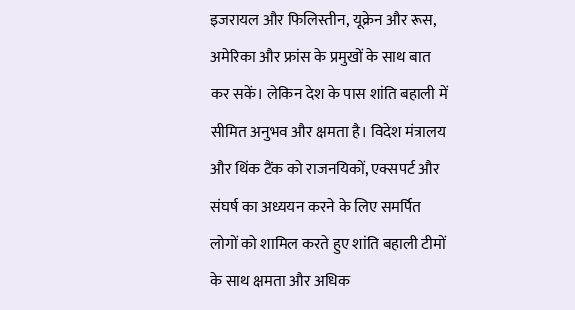इजरायल और फिलिस्तीन, यूक्रेन और रूस, अमेरिका और फ्रांस के प्रमुखों के साथ बात कर सकें। लेकिन देश के पास शांति बहाली में सीमित अनुभव और क्षमता है। विदेश मंत्रालय और थिंक टैंक को राजनयिकों, एक्सपर्ट और संघर्ष का अध्ययन करने के लिए समर्पित लोगों को शामिल करते हुए शांति बहाली टीमों के साथ क्षमता और अधिक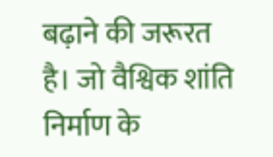बढ़ाने की जरूरत है। जो वैश्विक शांति निर्माण के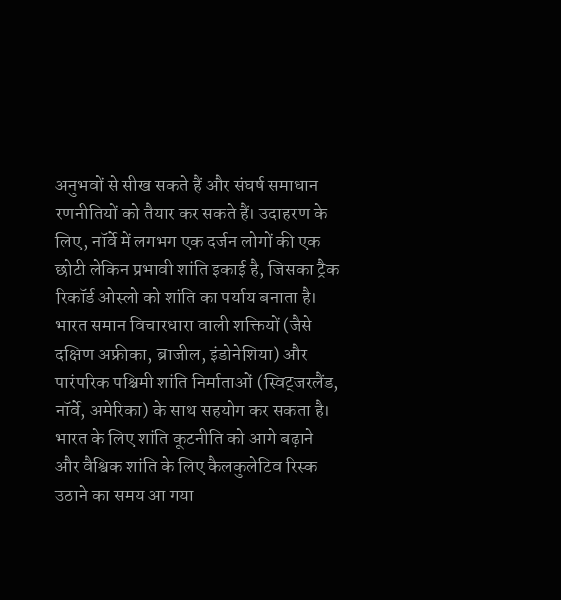अनुभवों से सीख सकते हैं और संघर्ष समाधान रणनीतियों को तैयार कर सकते हैं। उदाहरण के लिए, नॉर्वे में लगभग एक दर्जन लोगों की एक छोटी लेकिन प्रभावी शांति इकाई है, जिसका ट्रैक रिकॉर्ड ओस्लो को शांति का पर्याय बनाता है। भारत समान विचारधारा वाली शक्तियों (जैसे दक्षिण अफ्रीका, ब्राजील, इंडोनेशिया) और पारंपरिक पश्चिमी शांति निर्माताओं (स्विट्जरलैंड, नॉर्वे, अमेरिका) के साथ सहयोग कर सकता है। भारत के लिए शांति कूटनीति को आगे बढ़ाने और वैश्विक शांति के लिए कैलकुलेटिव रिस्क उठाने का समय आ गया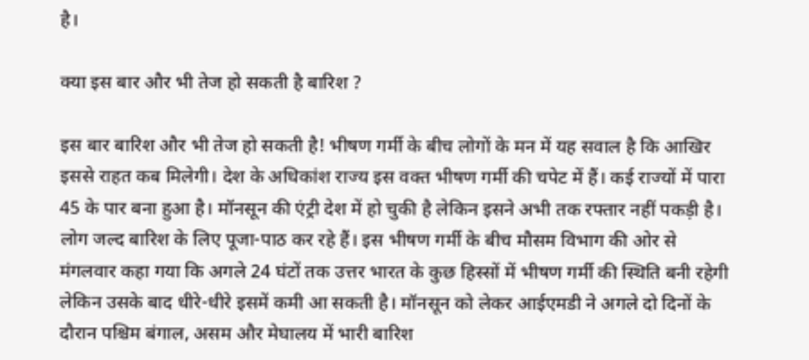है।

क्या इस बार और भी तेज हो सकती है बारिश ?

इस बार बारिश और भी तेज हो सकती है! भीषण गर्मी के बीच लोगों के मन में यह सवाल है कि आखिर इससे राहत कब मिलेगी। देश के अधिकांश राज्य इस वक्त भीषण गर्मी की चपेट में हैं। कई राज्यों में पारा 45 के पार बना हुआ है। मॉनसून की एंट्री देश में हो चुकी है लेकिन इसने अभी तक रफ्तार नहीं पकड़ी है। लोग जल्द बारिश के लिए पूजा-पाठ कर रहे हैं। इस भीषण गर्मी के बीच मौसम विभाग की ओर से मंगलवार कहा गया कि अगले 24 घंटों तक उत्तर भारत के कुछ हिस्सों में भीषण गर्मी की स्थिति बनी रहेगी लेकिन उसके बाद धीरे-धीरे इसमें कमी आ सकती है। मॉनसून को लेकर आईएमडी ने अगले दो दिनों के दौरान पश्चिम बंगाल, असम और मेघालय में भारी बारिश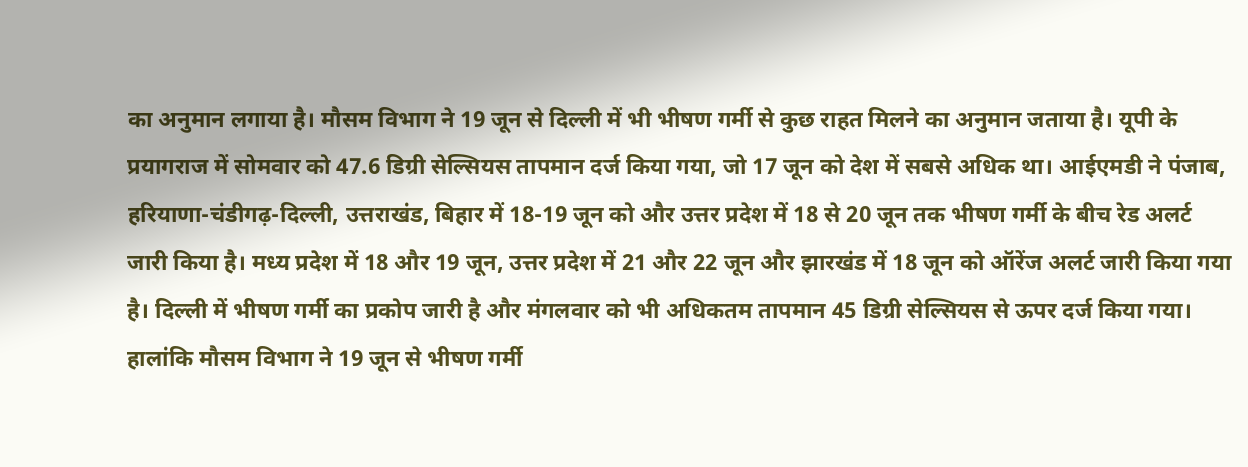का अनुमान लगाया है। मौसम विभाग ने 19 जून से दिल्ली में भी भीषण गर्मी से कुछ राहत मिलने का अनुमान जताया है। यूपी के प्रयागराज में सोमवार को 47.6 डिग्री सेल्सियस तापमान दर्ज किया गया, जो 17 जून को देश में सबसे अधिक था। आईएमडी ने पंजाब, हरियाणा-चंडीगढ़-दिल्ली, उत्तराखंड, बिहार में 18-19 जून को और उत्तर प्रदेश में 18 से 20 जून तक भीषण गर्मी के बीच रेड अलर्ट जारी किया है। मध्य प्रदेश में 18 और 19 जून, उत्तर प्रदेश में 21 और 22 जून और झारखंड में 18 जून को ऑरेंज अलर्ट जारी किया गया है। दिल्ली में भीषण गर्मी का प्रकोप जारी है और मंगलवार को भी अधिकतम तापमान 45 डिग्री सेल्सियस से ऊपर दर्ज किया गया। हालांकि मौसम विभाग ने 19 जून से भीषण गर्मी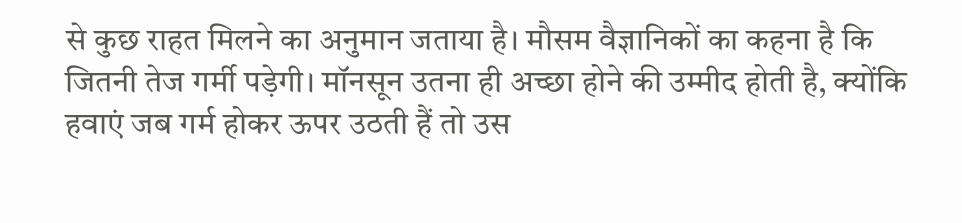से कुछ राहत मिलने का अनुमान जताया है। मौसम वैज्ञानिकों का कहना है कि जितनी तेज गर्मी पड़ेगी। मॉनसून उतना ही अच्छा होने की उम्मीद होती है, क्योंकि हवाएं जब गर्म होकर ऊपर उठती हैं तो उस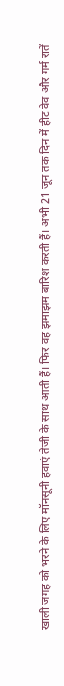खाली जगह को भरने के लिए मॉनसूनी हवाएं तेजी के साथ आती हैं। फिर वह झमाझम बारिश करती हैं। अभी 21 जून तक दिन में हीट वेव और गर्म रातें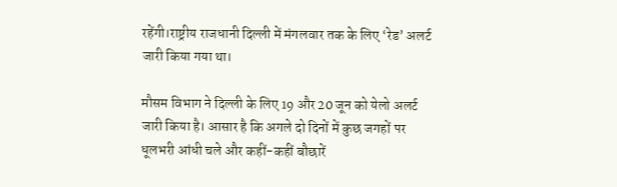रहेंगी।राष्ट्रीय राजधानी दिल्ली में मंगलवार तक के लिए ‘रेड’ अलर्ट जारी किया गया था।

मौसम विभाग ने दिल्ली के लिए 19 और 20 जून को येलो अलर्ट जारी किया है। आसार है कि अगले दो दिनों में कुछ जगहों पर धूलभरी आंधी चले और कहीं-कहीं बौछारें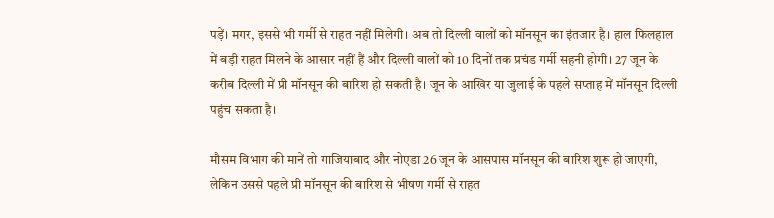पड़ें। मगर, इससे भी गर्मी से राहत नहीं मिलेगी। अब तो दिल्ली वालों को मॉनसून का इंतजार है। हाल फिलहाल में बड़ी राहत मिलने के आसार नहीं हैं और दिल्ली वालों को 10 दिनों तक प्रचंड गर्मी सहनी होगी। 27 जून के करीब दिल्ली में प्री मॉनसून की बारिश हो सकती है। जून के आखिर या जुलाई के पहले सप्ताह में मॉनसून दिल्ली पहुंच सकता है।

मौसम विभाग की मानें तो गाजियाबाद और नोएडा 26 जून के आसपास मॉनसून की बारिश शुरू हो जाएगी, लेकिन उससे पहले प्री मॉनसून की बारिश से भीषण गर्मी से राहत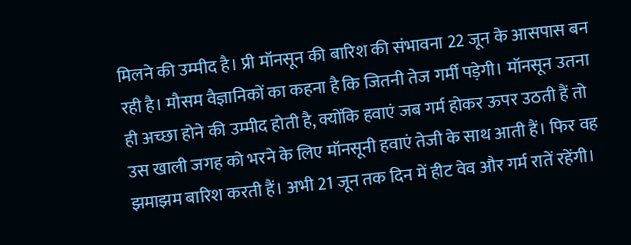मिलने की उम्मीद है। प्री मॉनसून की बारिश की संभावना 22 जून के आसपास बन रही है। मौसम वैज्ञानिकों का कहना है कि जितनी तेज गर्मी पड़ेगी। मॉनसून उतना ही अच्छा होने की उम्मीद होती है, क्योंकि हवाएं जब गर्म होकर ऊपर उठती हैं तो उस खाली जगह को भरने के लिए मॉनसूनी हवाएं तेजी के साथ आती हैं। फिर वह झमाझम बारिश करती हैं। अभी 21 जून तक दिन में हीट वेव और गर्म रातें रहेंगी।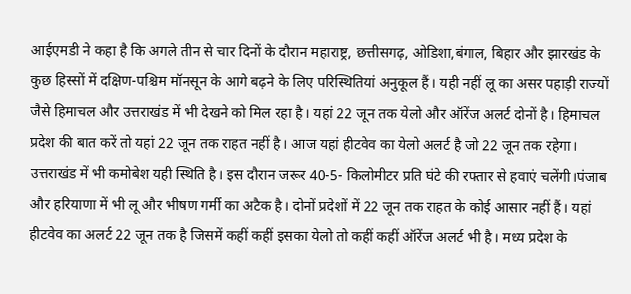आईएमडी ने कहा है कि अगले तीन से चार दिनों के दौरान महाराष्ट्र, छत्तीसगढ़, ओडिशा,बंगाल, बिहार और झारखंड के कुछ हिस्सों में दक्षिण-पश्चिम मॉनसून के आगे बढ़ने के लिए परिस्थितियां अनुकूल हैं। यही नहीं लू का असर पहाड़ी राज्यों जैसे हिमाचल और उत्तराखंड में भी देखने को मिल रहा है। यहां 22 जून तक येलो और ऑरेंज अलर्ट दोनों है। हिमाचल प्रदेश की बात करें तो यहां 22 जून तक राहत नहीं है। आज यहां हीटवेव का येलो अलर्ट है जो 22 जून तक रहेगा। उत्तराखंड में भी कमोबेश यही स्थिति है। इस दौरान जरूर 40-5- किलोमीटर प्रति घंटे की रफ्तार से हवाएं चलेंगी।पंजाब और हरियाणा में भी लू और भीषण गर्मी का अटैक है। दोनों प्रदेशों में 22 जून तक राहत के कोई आसार नहीं हैं। यहां हीटवेव का अलर्ट 22 जून तक है जिसमें कहीं कहीं इसका येलो तो कहीं कहीं ऑरेंज अलर्ट भी है। मध्य प्रदेश के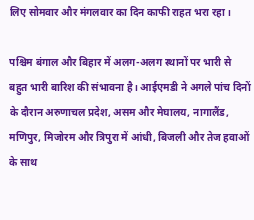लिए सोमवार और मंगलवार का दिन काफी राहत भरा रहा।

पश्चिम बंगाल और बिहार में अलग-अलग स्थानों पर भारी से बहुत भारी बारिश की संभावना है। आईएमडी ने अगले पांच दिनों के दौरान अरुणाचल प्रदेश, असम और मेघालय, नागालैंड, मणिपुर, मिजोरम और त्रिपुरा में आंधी, बिजली और तेज हवाओं के साथ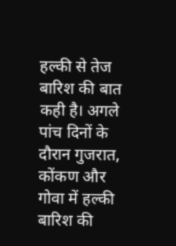हल्की से तेज बारिश की बात कही है। अगले पांच दिनों के दौरान गुजरात, कोंकण और गोवा में हल्की बारिश की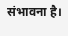संभावना है।